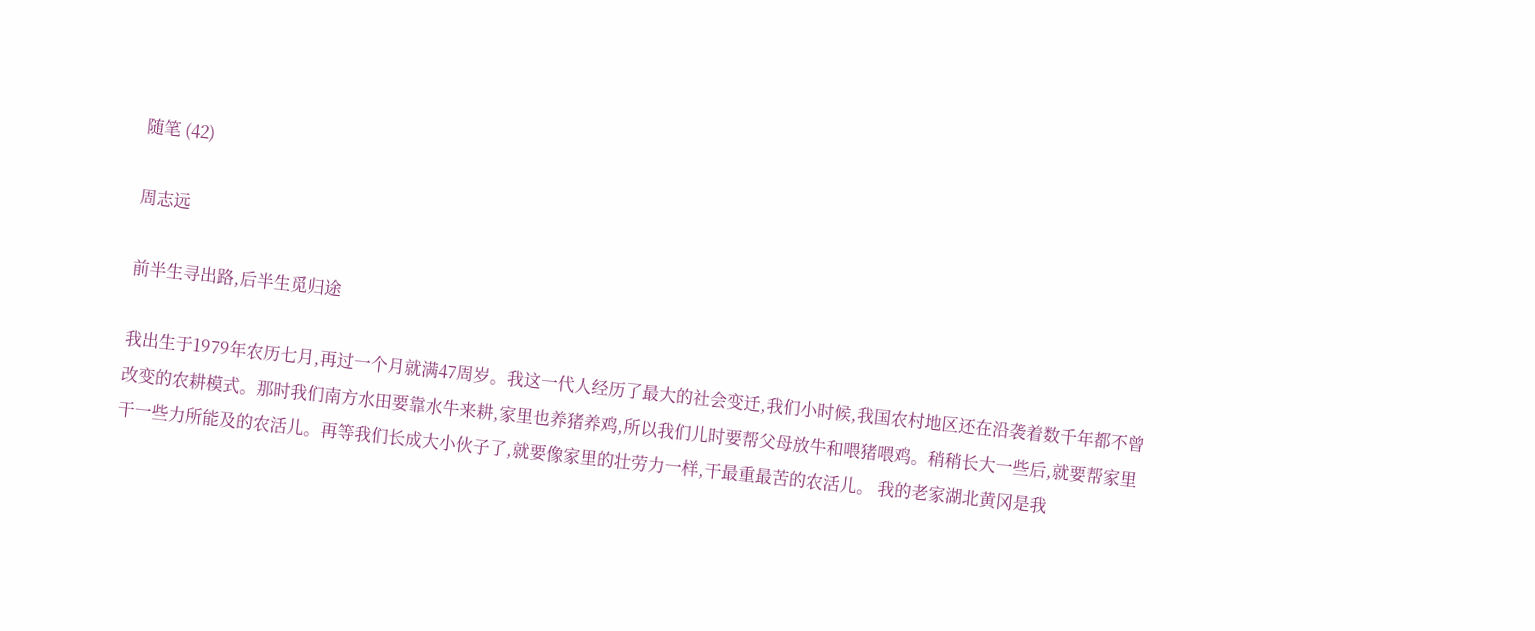随笔 (42)

周志远

前半生寻出路,后半生觅归途

我出生于1979年农历七月,再过一个月就满47周岁。我这一代人经历了最大的社会变迁,我们小时候,我国农村地区还在沿袭着数千年都不曾改变的农耕模式。那时我们南方水田要靠水牛来耕,家里也养猪养鸡,所以我们儿时要帮父母放牛和喂猪喂鸡。稍稍长大一些后,就要帮家里干一些力所能及的农活儿。再等我们长成大小伙子了,就要像家里的壮劳力一样,干最重最苦的农活儿。 我的老家湖北黄冈是我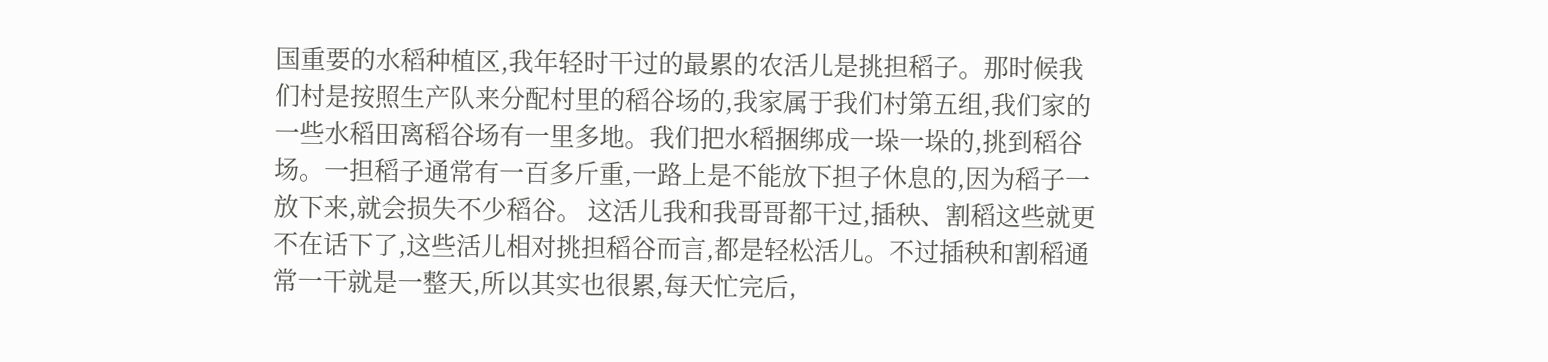国重要的水稻种植区,我年轻时干过的最累的农活儿是挑担稻子。那时候我们村是按照生产队来分配村里的稻谷场的,我家属于我们村第五组,我们家的一些水稻田离稻谷场有一里多地。我们把水稻捆绑成一垛一垛的,挑到稻谷场。一担稻子通常有一百多斤重,一路上是不能放下担子休息的,因为稻子一放下来,就会损失不少稻谷。 这活儿我和我哥哥都干过,插秧、割稻这些就更不在话下了,这些活儿相对挑担稻谷而言,都是轻松活儿。不过插秧和割稻通常一干就是一整天,所以其实也很累,每天忙完后,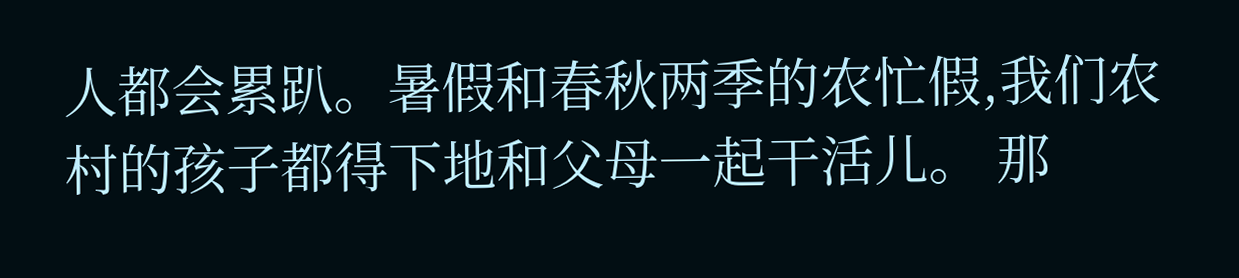人都会累趴。暑假和春秋两季的农忙假,我们农村的孩子都得下地和父母一起干活儿。 那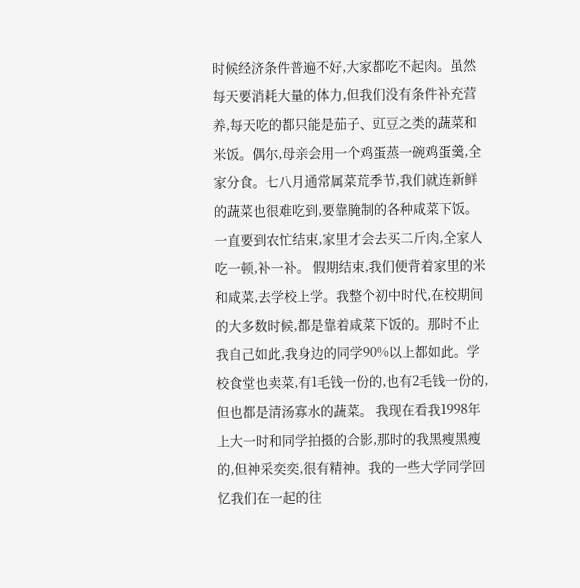时候经济条件普遍不好,大家都吃不起肉。虽然每天要消耗大量的体力,但我们没有条件补充营养,每天吃的都只能是茄子、豇豆之类的蔬菜和米饭。偶尔,母亲会用一个鸡蛋蒸一碗鸡蛋羹,全家分食。七八月通常属菜荒季节,我们就连新鲜的蔬菜也很难吃到,要靠腌制的各种咸菜下饭。一直要到农忙结束,家里才会去买二斤肉,全家人吃一顿,补一补。 假期结束,我们便背着家里的米和咸菜,去学校上学。我整个初中时代,在校期间的大多数时候,都是靠着咸菜下饭的。那时不止我自己如此,我身边的同学90%以上都如此。学校食堂也卖菜,有1毛钱一份的,也有2毛钱一份的,但也都是清汤寡水的蔬菜。 我现在看我1998年上大一时和同学拍摄的合影,那时的我黑瘦黑瘦的,但神采奕奕,很有精神。我的一些大学同学回忆我们在一起的往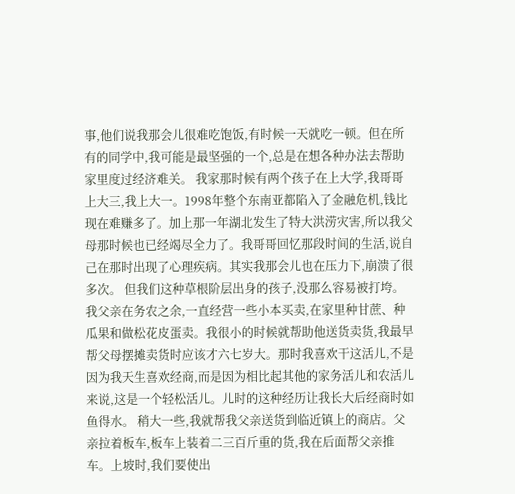事,他们说我那会儿很难吃饱饭,有时候一天就吃一顿。但在所有的同学中,我可能是最坚强的一个,总是在想各种办法去帮助家里度过经济难关。 我家那时候有两个孩子在上大学,我哥哥上大三,我上大一。1998年整个东南亚都陷入了金融危机,钱比现在难赚多了。加上那一年湖北发生了特大洪涝灾害,所以我父母那时候也已经竭尽全力了。我哥哥回忆那段时间的生活,说自己在那时出现了心理疾病。其实我那会儿也在压力下,崩溃了很多次。 但我们这种草根阶层出身的孩子,没那么容易被打垮。我父亲在务农之余,一直经营一些小本买卖,在家里种甘蔗、种瓜果和做松花皮蛋卖。我很小的时候就帮助他送货卖货,我最早帮父母摆摊卖货时应该才六七岁大。那时我喜欢干这活儿,不是因为我天生喜欢经商,而是因为相比起其他的家务活儿和农活儿来说,这是一个轻松活儿。儿时的这种经历让我长大后经商时如鱼得水。 稍大一些,我就帮我父亲送货到临近镇上的商店。父亲拉着板车,板车上装着二三百斤重的货,我在后面帮父亲推车。上坡时,我们要使出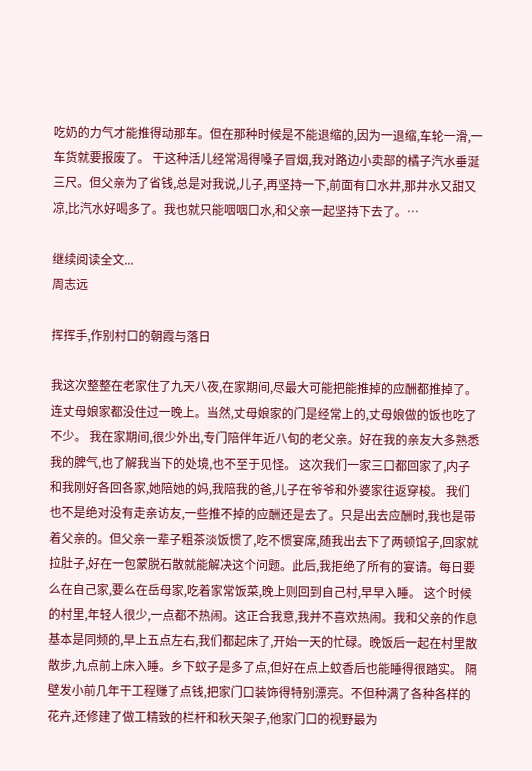吃奶的力气才能推得动那车。但在那种时候是不能退缩的,因为一退缩,车轮一滑,一车货就要报废了。 干这种活儿经常渴得嗓子冒烟,我对路边小卖部的橘子汽水垂涎三尺。但父亲为了省钱,总是对我说,儿子,再坚持一下,前面有口水井,那井水又甜又凉,比汽水好喝多了。我也就只能咽咽口水,和父亲一起坚持下去了。…

继续阅读全文...
周志远

挥挥手,作别村口的朝霞与落日

我这次整整在老家住了九天八夜,在家期间,尽最大可能把能推掉的应酬都推掉了。连丈母娘家都没住过一晚上。当然,丈母娘家的门是经常上的,丈母娘做的饭也吃了不少。 我在家期间,很少外出,专门陪伴年近八旬的老父亲。好在我的亲友大多熟悉我的脾气,也了解我当下的处境,也不至于见怪。 这次我们一家三口都回家了,内子和我刚好各回各家,她陪她的妈,我陪我的爸,儿子在爷爷和外婆家往返穿梭。 我们也不是绝对没有走亲访友,一些推不掉的应酬还是去了。只是出去应酬时,我也是带着父亲的。但父亲一辈子粗茶淡饭惯了,吃不惯宴席,随我出去下了两顿馆子,回家就拉肚子,好在一包蒙脱石散就能解决这个问题。此后,我拒绝了所有的宴请。每日要么在自己家,要么在岳母家,吃着家常饭菜,晚上则回到自己村,早早入睡。 这个时候的村里,年轻人很少,一点都不热闹。这正合我意,我并不喜欢热闹。我和父亲的作息基本是同频的,早上五点左右,我们都起床了,开始一天的忙碌。晚饭后一起在村里散散步,九点前上床入睡。乡下蚊子是多了点,但好在点上蚊香后也能睡得很踏实。 隔壁发小前几年干工程赚了点钱,把家门口装饰得特别漂亮。不但种满了各种各样的花卉,还修建了做工精致的栏杆和秋天架子,他家门口的视野最为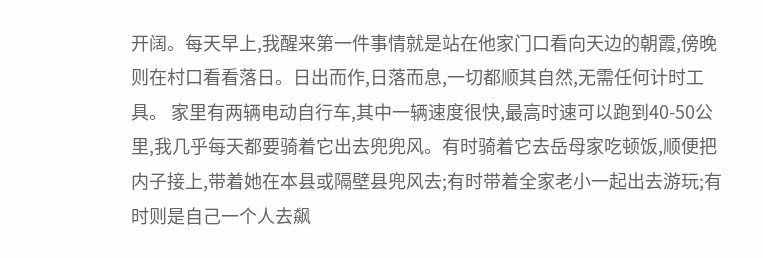开阔。每天早上,我醒来第一件事情就是站在他家门口看向天边的朝霞,傍晚则在村口看看落日。日出而作,日落而息,一切都顺其自然,无需任何计时工具。 家里有两辆电动自行车,其中一辆速度很快,最高时速可以跑到40-50公里,我几乎每天都要骑着它出去兜兜风。有时骑着它去岳母家吃顿饭,顺便把内子接上,带着她在本县或隔壁县兜风去;有时带着全家老小一起出去游玩;有时则是自己一个人去飙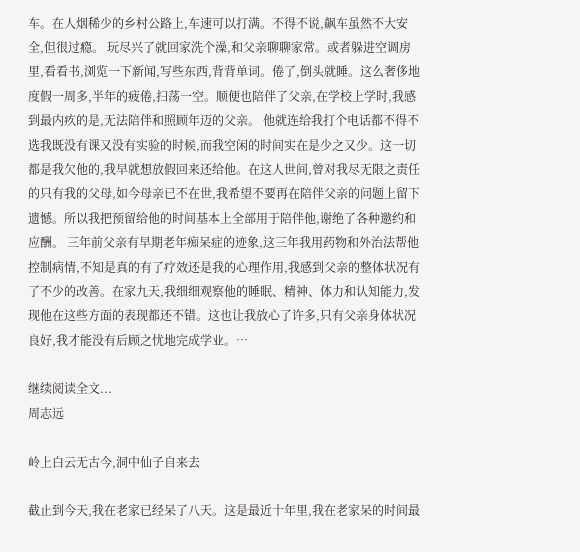车。在人烟稀少的乡村公路上,车速可以打满。不得不说,飙车虽然不大安全,但很过瘾。 玩尽兴了就回家洗个澡,和父亲聊聊家常。或者躲进空调房里,看看书,浏览一下新闻,写些东西,背背单词。倦了,倒头就睡。这么奢侈地度假一周多,半年的疲倦,扫荡一空。顺便也陪伴了父亲,在学校上学时,我感到最内疚的是,无法陪伴和照顾年迈的父亲。 他就连给我打个电话都不得不选我既没有课又没有实验的时候,而我空闲的时间实在是少之又少。这一切都是我欠他的,我早就想放假回来还给他。在这人世间,曾对我尽无限之责任的只有我的父母,如今母亲已不在世,我希望不要再在陪伴父亲的问题上留下遗憾。所以我把预留给他的时间基本上全部用于陪伴他,谢绝了各种邀约和应酬。 三年前父亲有早期老年痴呆症的迹象,这三年我用药物和外治法帮他控制病情,不知是真的有了疗效还是我的心理作用,我感到父亲的整体状况有了不少的改善。在家九天,我细细观察他的睡眠、精神、体力和认知能力,发现他在这些方面的表现都还不错。这也让我放心了许多,只有父亲身体状况良好,我才能没有后顾之忧地完成学业。…

继续阅读全文...
周志远

岭上白云无古今,洞中仙子自来去

截止到今天,我在老家已经呆了八天。这是最近十年里,我在老家呆的时间最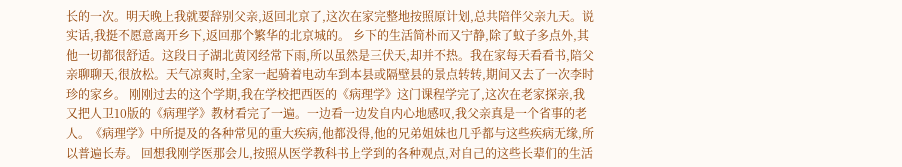长的一次。明天晚上我就要辞别父亲,返回北京了,这次在家完整地按照原计划,总共陪伴父亲九天。说实话,我挺不愿意离开乡下,返回那个繁华的北京城的。 乡下的生活简朴而又宁静,除了蚊子多点外,其他一切都很舒适。这段日子湖北黄冈经常下雨,所以虽然是三伏天,却并不热。我在家每天看看书,陪父亲聊聊天,很放松。天气凉爽时,全家一起骑着电动车到本县或隔壁县的景点转转,期间又去了一次李时珍的家乡。 刚刚过去的这个学期,我在学校把西医的《病理学》这门课程学完了,这次在老家探亲,我又把人卫10版的《病理学》教材看完了一遍。一边看一边发自内心地感叹,我父亲真是一个省事的老人。《病理学》中所提及的各种常见的重大疾病,他都没得,他的兄弟姐妹也几乎都与这些疾病无缘,所以普遍长寿。 回想我刚学医那会儿,按照从医学教科书上学到的各种观点,对自己的这些长辈们的生活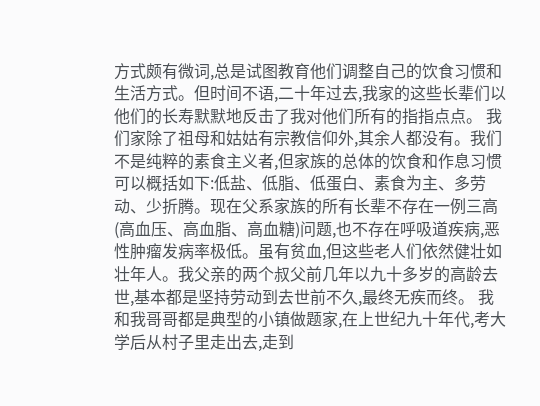方式颇有微词,总是试图教育他们调整自己的饮食习惯和生活方式。但时间不语,二十年过去,我家的这些长辈们以他们的长寿默默地反击了我对他们所有的指指点点。 我们家除了祖母和姑姑有宗教信仰外,其余人都没有。我们不是纯粹的素食主义者,但家族的总体的饮食和作息习惯可以概括如下:低盐、低脂、低蛋白、素食为主、多劳动、少折腾。现在父系家族的所有长辈不存在一例三高(高血压、高血脂、高血糖)问题,也不存在呼吸道疾病,恶性肿瘤发病率极低。虽有贫血,但这些老人们依然健壮如壮年人。我父亲的两个叔父前几年以九十多岁的高龄去世,基本都是坚持劳动到去世前不久,最终无疾而终。 我和我哥哥都是典型的小镇做题家,在上世纪九十年代,考大学后从村子里走出去,走到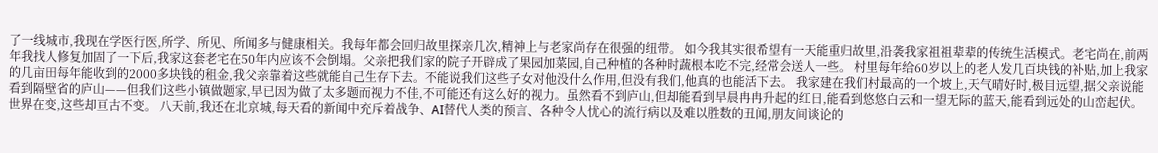了一线城市,我现在学医行医,所学、所见、所闻多与健康相关。我每年都会回归故里探亲几次,精神上与老家尚存在很强的纽带。 如今我其实很希望有一天能重归故里,沿袭我家祖祖辈辈的传统生活模式。老宅尚在,前两年我找人修复加固了一下后,我家这套老宅在50年内应该不会倒塌。父亲把我们家的院子开辟成了果园加菜园,自己种植的各种时蔬根本吃不完,经常会送人一些。 村里每年给60岁以上的老人发几百块钱的补贴,加上我家的几亩田每年能收到的2000多块钱的租金,我父亲靠着这些就能自己生存下去。不能说我们这些子女对他没什么作用,但没有我们,他真的也能活下去。 我家建在我们村最高的一个坡上,天气晴好时,极目远望,据父亲说能看到隔壁省的庐山——但我们这些小镇做题家,早已因为做了太多题而视力不佳,不可能还有这么好的视力。虽然看不到庐山,但却能看到早晨冉冉升起的红日,能看到悠悠白云和一望无际的蓝天,能看到远处的山峦起伏。世界在变,这些却亘古不变。 八天前,我还在北京城,每天看的新闻中充斥着战争、AI替代人类的预言、各种令人忧心的流行病以及难以胜数的丑闻,朋友间谈论的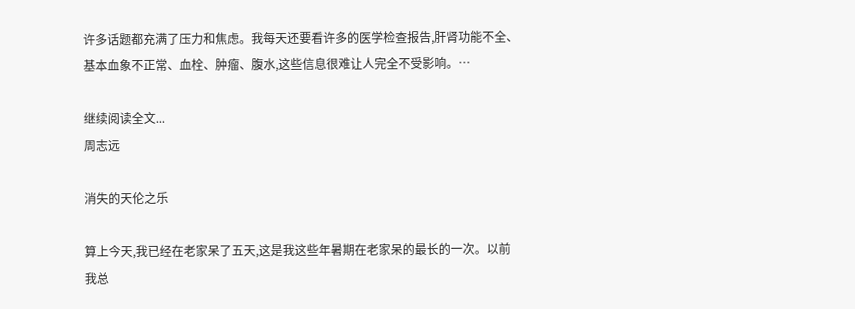许多话题都充满了压力和焦虑。我每天还要看许多的医学检查报告,肝肾功能不全、基本血象不正常、血栓、肿瘤、腹水,这些信息很难让人完全不受影响。…

继续阅读全文...
周志远

消失的天伦之乐

算上今天,我已经在老家呆了五天,这是我这些年暑期在老家呆的最长的一次。以前我总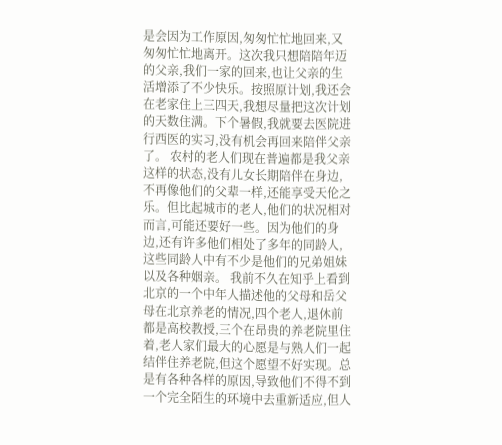是会因为工作原因,匆匆忙忙地回来,又匆匆忙忙地离开。这次我只想陪陪年迈的父亲,我们一家的回来,也让父亲的生活增添了不少快乐。按照原计划,我还会在老家住上三四天,我想尽量把这次计划的天数住满。下个暑假,我就要去医院进行西医的实习,没有机会再回来陪伴父亲了。 农村的老人们现在普遍都是我父亲这样的状态,没有儿女长期陪伴在身边,不再像他们的父辈一样,还能享受天伦之乐。但比起城市的老人,他们的状况相对而言,可能还要好一些。因为他们的身边,还有许多他们相处了多年的同龄人,这些同龄人中有不少是他们的兄弟姐妹以及各种姻亲。 我前不久在知乎上看到北京的一个中年人描述他的父母和岳父母在北京养老的情况,四个老人,退休前都是高校教授,三个在昂贵的养老院里住着,老人家们最大的心愿是与熟人们一起结伴住养老院,但这个愿望不好实现。总是有各种各样的原因,导致他们不得不到一个完全陌生的环境中去重新适应,但人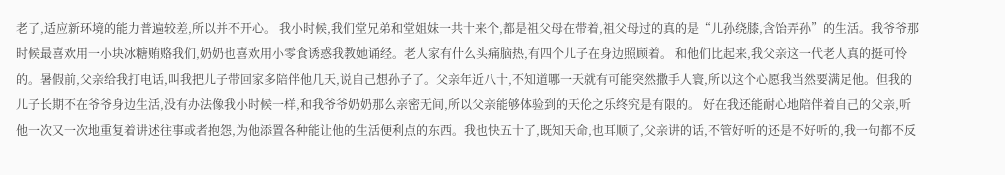老了,适应新环境的能力普遍较差,所以并不开心。 我小时候,我们堂兄弟和堂姐妹一共十来个,都是祖父母在带着,祖父母过的真的是“儿孙绕膝,含饴弄孙”的生活。我爷爷那时候最喜欢用一小块冰糖贿赂我们,奶奶也喜欢用小零食诱惑我教她诵经。老人家有什么头痛脑热,有四个儿子在身边照顾着。 和他们比起来,我父亲这一代老人真的挺可怜的。暑假前,父亲给我打电话,叫我把儿子带回家多陪伴他几天,说自己想孙子了。父亲年近八十,不知道哪一天就有可能突然撒手人寰,所以这个心愿我当然要满足他。但我的儿子长期不在爷爷身边生活,没有办法像我小时候一样,和我爷爷奶奶那么亲密无间,所以父亲能够体验到的天伦之乐终究是有限的。 好在我还能耐心地陪伴着自己的父亲,听他一次又一次地重复着讲述往事或者抱怨,为他添置各种能让他的生活便利点的东西。我也快五十了,既知天命,也耳顺了,父亲讲的话,不管好听的还是不好听的,我一句都不反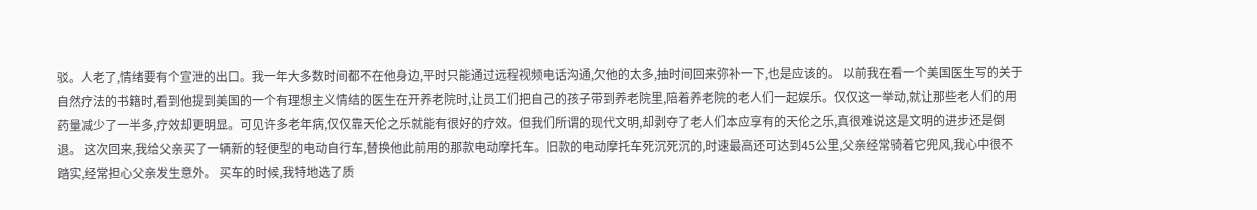驳。人老了,情绪要有个宣泄的出口。我一年大多数时间都不在他身边,平时只能通过远程视频电话沟通,欠他的太多,抽时间回来弥补一下,也是应该的。 以前我在看一个美国医生写的关于自然疗法的书籍时,看到他提到美国的一个有理想主义情结的医生在开养老院时,让员工们把自己的孩子带到养老院里,陪着养老院的老人们一起娱乐。仅仅这一举动,就让那些老人们的用药量减少了一半多,疗效却更明显。可见许多老年病,仅仅靠天伦之乐就能有很好的疗效。但我们所谓的现代文明,却剥夺了老人们本应享有的天伦之乐,真很难说这是文明的进步还是倒退。 这次回来,我给父亲买了一辆新的轻便型的电动自行车,替换他此前用的那款电动摩托车。旧款的电动摩托车死沉死沉的,时速最高还可达到45公里,父亲经常骑着它兜风,我心中很不踏实,经常担心父亲发生意外。 买车的时候,我特地选了质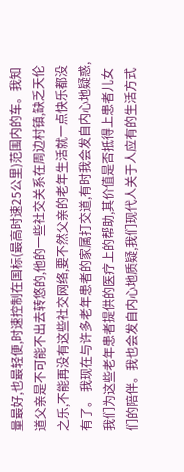量最好,也最轻便,时速控制在国标(最高时速25公里)范围内的车。我知道父亲是不可能不出去转悠的,他的一些社交关系在周边村镇,缺乏天伦之乐,不能再没有这些社交网络,要不然父亲的老年生活就一点快乐都没有了。 我现在与许多老年患者的家属打交道,有时我会发自内心地疑惑,我们为这些老年患者提供的医疗上的帮助,其价值是否抵得上患者儿女们的陪伴。我也会发自内心地质疑,我们现代人关于人应有的生活方式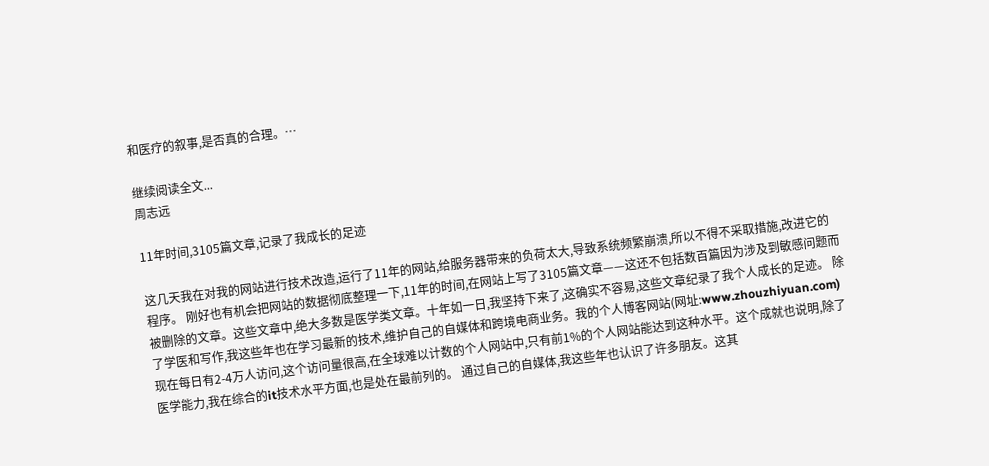和医疗的叙事,是否真的合理。…

继续阅读全文...
周志远

11年时间,3105篇文章,记录了我成长的足迹

这几天我在对我的网站进行技术改造,运行了11年的网站,给服务器带来的负荷太大,导致系统频繁崩溃,所以不得不采取措施,改进它的程序。 刚好也有机会把网站的数据彻底整理一下,11年的时间,在网站上写了3105篇文章——这还不包括数百篇因为涉及到敏感问题而被删除的文章。这些文章中,绝大多数是医学类文章。十年如一日,我坚持下来了,这确实不容易,这些文章纪录了我个人成长的足迹。 除了学医和写作,我这些年也在学习最新的技术,维护自己的自媒体和跨境电商业务。我的个人博客网站(网址:www.zhouzhiyuan.com)现在每日有2-4万人访问,这个访问量很高,在全球难以计数的个人网站中,只有前1%的个人网站能达到这种水平。这个成就也说明,除了医学能力,我在综合的it技术水平方面,也是处在最前列的。 通过自己的自媒体,我这些年也认识了许多朋友。这其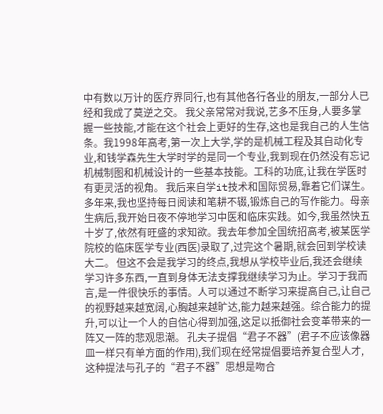中有数以万计的医疗界同行,也有其他各行各业的朋友,一部分人已经和我成了莫逆之交。 我父亲常常对我说,艺多不压身,人要多掌握一些技能,才能在这个社会上更好的生存,这也是我自己的人生信条。我1998年高考,第一次上大学,学的是机械工程及其自动化专业,和钱学森先生大学时学的是同一个专业,我到现在仍然没有忘记机械制图和机械设计的一些基本技能。工科的功底,让我在学医时有更灵活的视角。 我后来自学it技术和国际贸易,靠着它们谋生。多年来,我也坚持每日阅读和笔耕不辍,锻炼自己的写作能力。母亲生病后,我开始日夜不停地学习中医和临床实践。如今,我虽然快五十岁了,依然有旺盛的求知欲。我去年参加全国统招高考,被某医学院校的临床医学专业(西医)录取了,过完这个暑期,就会回到学校读大二。 但这不会是我学习的终点,我想从学校毕业后,我还会继续学习许多东西,一直到身体无法支撑我继续学习为止。学习于我而言,是一件很快乐的事情。人可以通过不断学习来提高自己,让自己的视野越来越宽阔,心胸越来越旷达,能力越来越强。综合能力的提升,可以让一个人的自信心得到加强,这足以抵御社会变革带来的一阵又一阵的悲观思潮。 孔夫子提倡“君子不器”(君子不应该像器皿一样只有单方面的作用),我们现在经常提倡要培养复合型人才,这种提法与孔子的“君子不器”思想是吻合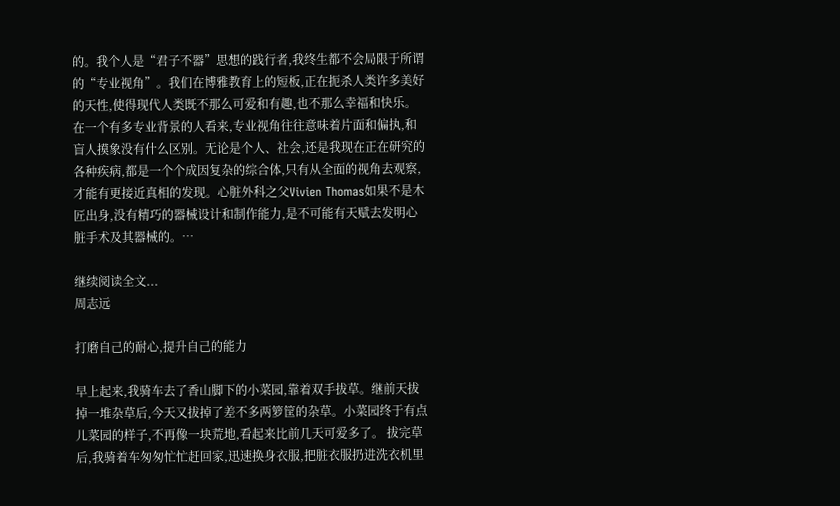的。我个人是“君子不器”思想的践行者,我终生都不会局限于所谓的“专业视角”。我们在博雅教育上的短板,正在扼杀人类许多美好的天性,使得现代人类既不那么可爱和有趣,也不那么幸福和快乐。 在一个有多专业背景的人看来,专业视角往往意味着片面和偏执,和盲人摸象没有什么区别。无论是个人、社会,还是我现在正在研究的各种疾病,都是一个个成因复杂的综合体,只有从全面的视角去观察,才能有更接近真相的发现。心脏外科之父Vivien Thomas如果不是木匠出身,没有精巧的器械设计和制作能力,是不可能有天赋去发明心脏手术及其器械的。…

继续阅读全文...
周志远

打磨自己的耐心,提升自己的能力

早上起来,我骑车去了香山脚下的小菜园,靠着双手拔草。继前天拔掉一堆杂草后,今天又拔掉了差不多两箩筐的杂草。小菜园终于有点儿菜园的样子,不再像一块荒地,看起来比前几天可爱多了。 拔完草后,我骑着车匆匆忙忙赶回家,迅速换身衣服,把脏衣服扔进洗衣机里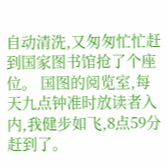自动清洗,又匆匆忙忙赶到国家图书馆抢了个座位。 国图的阅览室,每天九点钟准时放读者入内,我健步如飞,8点59分赶到了。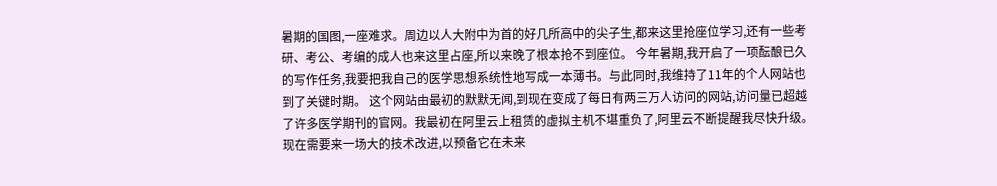暑期的国图,一座难求。周边以人大附中为首的好几所高中的尖子生,都来这里抢座位学习,还有一些考研、考公、考编的成人也来这里占座,所以来晚了根本抢不到座位。 今年暑期,我开启了一项酝酿已久的写作任务,我要把我自己的医学思想系统性地写成一本薄书。与此同时,我维持了11年的个人网站也到了关键时期。 这个网站由最初的默默无闻,到现在变成了每日有两三万人访问的网站,访问量已超越了许多医学期刊的官网。我最初在阿里云上租赁的虚拟主机不堪重负了,阿里云不断提醒我尽快升级。现在需要来一场大的技术改进,以预备它在未来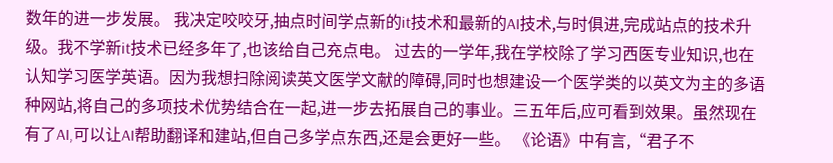数年的进一步发展。 我决定咬咬牙,抽点时间学点新的it技术和最新的AI技术,与时俱进,完成站点的技术升级。我不学新it技术已经多年了,也该给自己充点电。 过去的一学年,我在学校除了学习西医专业知识,也在认知学习医学英语。因为我想扫除阅读英文医学文献的障碍,同时也想建设一个医学类的以英文为主的多语种网站,将自己的多项技术优势结合在一起,进一步去拓展自己的事业。三五年后,应可看到效果。虽然现在有了AI,可以让AI帮助翻译和建站,但自己多学点东西,还是会更好一些。 《论语》中有言,“君子不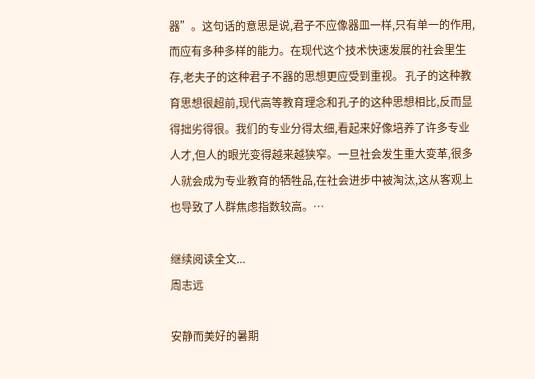器”。这句话的意思是说,君子不应像器皿一样,只有单一的作用,而应有多种多样的能力。在现代这个技术快速发展的社会里生存,老夫子的这种君子不器的思想更应受到重视。 孔子的这种教育思想很超前,现代高等教育理念和孔子的这种思想相比,反而显得拙劣得很。我们的专业分得太细,看起来好像培养了许多专业人才,但人的眼光变得越来越狭窄。一旦社会发生重大变革,很多人就会成为专业教育的牺牲品,在社会进步中被淘汰,这从客观上也导致了人群焦虑指数较高。…

继续阅读全文...
周志远

安静而美好的暑期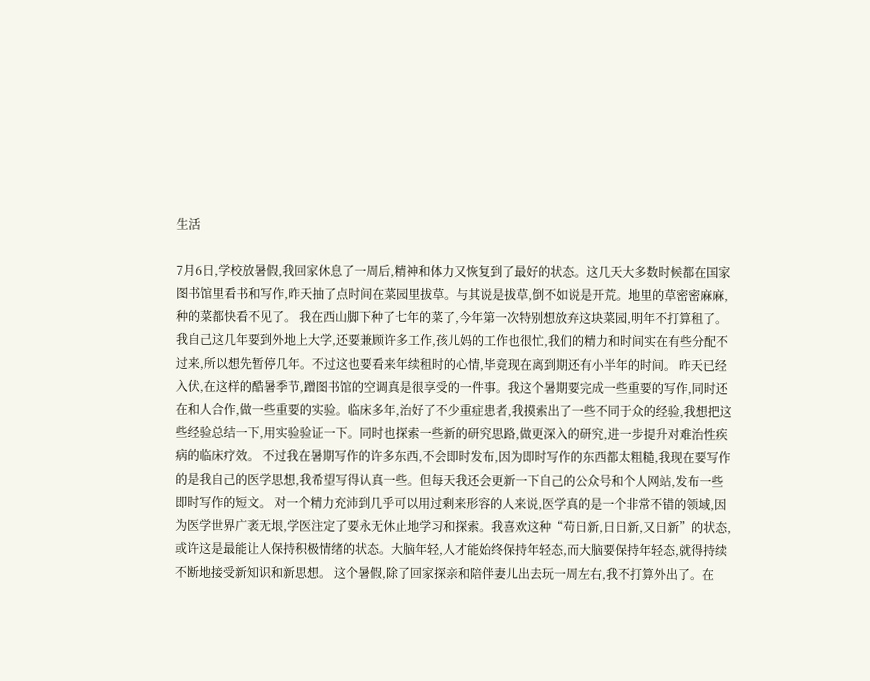生活

7月6日,学校放暑假,我回家休息了一周后,精神和体力又恢复到了最好的状态。这几天大多数时候都在国家图书馆里看书和写作,昨天抽了点时间在菜园里拔草。与其说是拔草,倒不如说是开荒。地里的草密密麻麻,种的菜都快看不见了。 我在西山脚下种了七年的菜了,今年第一次特别想放弃这块菜园,明年不打算租了。我自己这几年要到外地上大学,还要兼顾许多工作,孩儿妈的工作也很忙,我们的精力和时间实在有些分配不过来,所以想先暂停几年。不过这也要看来年续租时的心情,毕竟现在离到期还有小半年的时间。 昨天已经入伏,在这样的酷暑季节,蹭图书馆的空调真是很享受的一件事。我这个暑期要完成一些重要的写作,同时还在和人合作,做一些重要的实验。临床多年,治好了不少重症患者,我摸索出了一些不同于众的经验,我想把这些经验总结一下,用实验验证一下。同时也探索一些新的研究思路,做更深入的研究,进一步提升对难治性疾病的临床疗效。 不过我在暑期写作的许多东西,不会即时发布,因为即时写作的东西都太粗糙,我现在要写作的是我自己的医学思想,我希望写得认真一些。但每天我还会更新一下自己的公众号和个人网站,发布一些即时写作的短文。 对一个精力充沛到几乎可以用过剩来形容的人来说,医学真的是一个非常不错的领域,因为医学世界广袤无垠,学医注定了要永无休止地学习和探索。我喜欢这种“苟日新,日日新,又日新”的状态,或许这是最能让人保持积极情绪的状态。大脑年轻,人才能始终保持年轻态,而大脑要保持年轻态,就得持续不断地接受新知识和新思想。 这个暑假,除了回家探亲和陪伴妻儿出去玩一周左右,我不打算外出了。在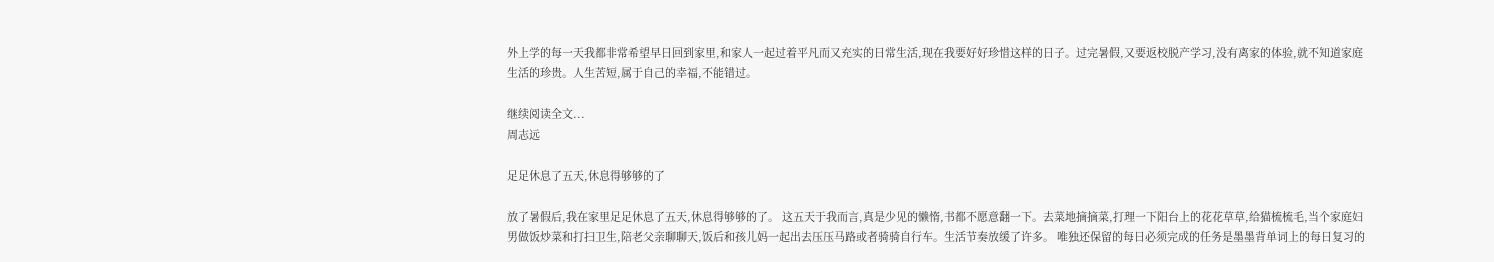外上学的每一天我都非常希望早日回到家里,和家人一起过着平凡而又充实的日常生活,现在我要好好珍惜这样的日子。过完暑假,又要返校脱产学习,没有离家的体验,就不知道家庭生活的珍贵。人生苦短,属于自己的幸福,不能错过。

继续阅读全文...
周志远

足足休息了五天,休息得够够的了

放了暑假后,我在家里足足休息了五天,休息得够够的了。 这五天于我而言,真是少见的懒惰,书都不愿意翻一下。去菜地摘摘菜,打理一下阳台上的花花草草,给猫梳梳毛,当个家庭妇男做饭炒菜和打扫卫生,陪老父亲聊聊天,饭后和孩儿妈一起出去压压马路或者骑骑自行车。生活节奏放缓了许多。 唯独还保留的每日必须完成的任务是墨墨背单词上的每日复习的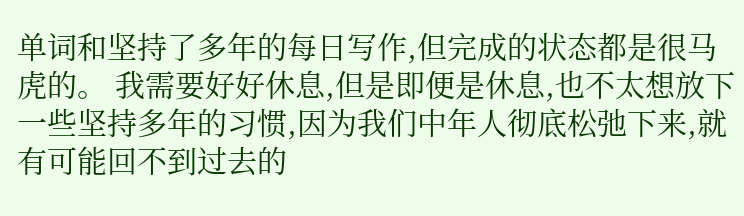单词和坚持了多年的每日写作,但完成的状态都是很马虎的。 我需要好好休息,但是即便是休息,也不太想放下一些坚持多年的习惯,因为我们中年人彻底松弛下来,就有可能回不到过去的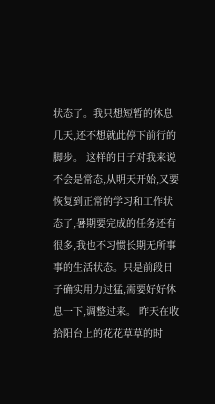状态了。我只想短暂的休息几天,还不想就此停下前行的脚步。 这样的日子对我来说不会是常态,从明天开始,又要恢复到正常的学习和工作状态了,暑期要完成的任务还有很多,我也不习惯长期无所事事的生活状态。只是前段日子确实用力过猛,需要好好休息一下,调整过来。 昨天在收拾阳台上的花花草草的时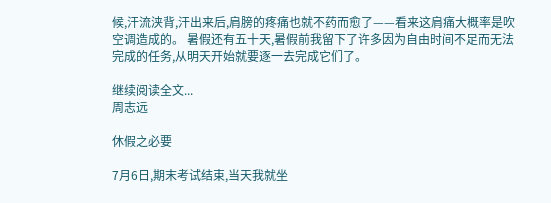候,汗流浃背,汗出来后,肩膀的疼痛也就不药而愈了——看来这肩痛大概率是吹空调造成的。 暑假还有五十天,暑假前我留下了许多因为自由时间不足而无法完成的任务,从明天开始就要逐一去完成它们了。

继续阅读全文...
周志远

休假之必要

7月6日,期末考试结束,当天我就坐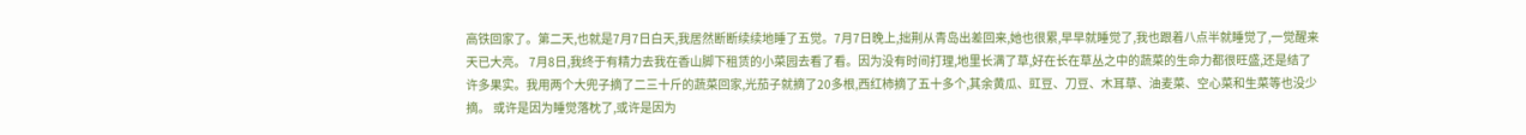高铁回家了。第二天,也就是7月7日白天,我居然断断续续地睡了五觉。7月7日晚上,拙荆从青岛出差回来,她也很累,早早就睡觉了,我也跟着八点半就睡觉了,一觉醒来天已大亮。 7月8日,我终于有精力去我在香山脚下租赁的小菜园去看了看。因为没有时间打理,地里长满了草,好在长在草丛之中的蔬菜的生命力都很旺盛,还是结了许多果实。我用两个大兜子摘了二三十斤的蔬菜回家,光茄子就摘了20多根,西红柿摘了五十多个,其余黄瓜、豇豆、刀豆、木耳草、油麦菜、空心菜和生菜等也没少摘。 或许是因为睡觉落枕了,或许是因为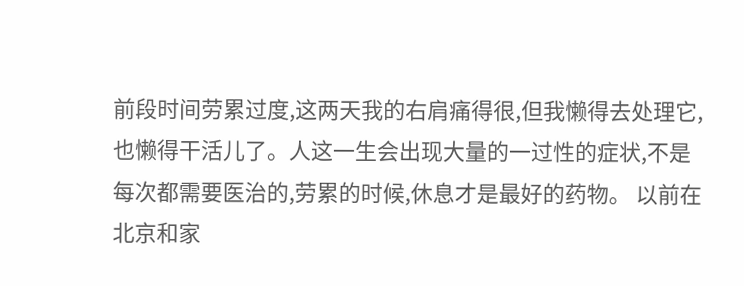前段时间劳累过度,这两天我的右肩痛得很,但我懒得去处理它,也懒得干活儿了。人这一生会出现大量的一过性的症状,不是每次都需要医治的,劳累的时候,休息才是最好的药物。 以前在北京和家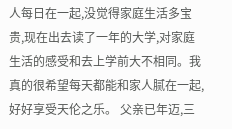人每日在一起,没觉得家庭生活多宝贵,现在出去读了一年的大学,对家庭生活的感受和去上学前大不相同。我真的很希望每天都能和家人腻在一起,好好享受天伦之乐。 父亲已年迈,三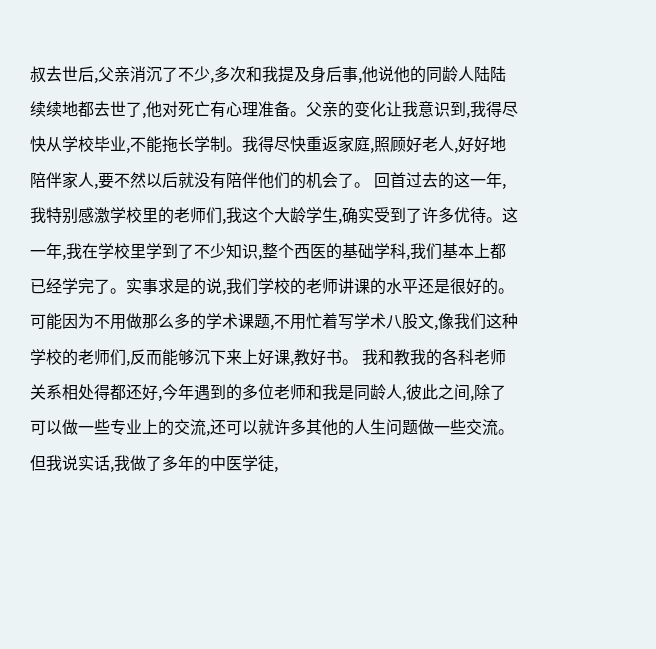叔去世后,父亲消沉了不少,多次和我提及身后事,他说他的同龄人陆陆续续地都去世了,他对死亡有心理准备。父亲的变化让我意识到,我得尽快从学校毕业,不能拖长学制。我得尽快重返家庭,照顾好老人,好好地陪伴家人,要不然以后就没有陪伴他们的机会了。 回首过去的这一年,我特别感激学校里的老师们,我这个大龄学生,确实受到了许多优待。这一年,我在学校里学到了不少知识,整个西医的基础学科,我们基本上都已经学完了。实事求是的说,我们学校的老师讲课的水平还是很好的。可能因为不用做那么多的学术课题,不用忙着写学术八股文,像我们这种学校的老师们,反而能够沉下来上好课,教好书。 我和教我的各科老师关系相处得都还好,今年遇到的多位老师和我是同龄人,彼此之间,除了可以做一些专业上的交流,还可以就许多其他的人生问题做一些交流。 但我说实话,我做了多年的中医学徒,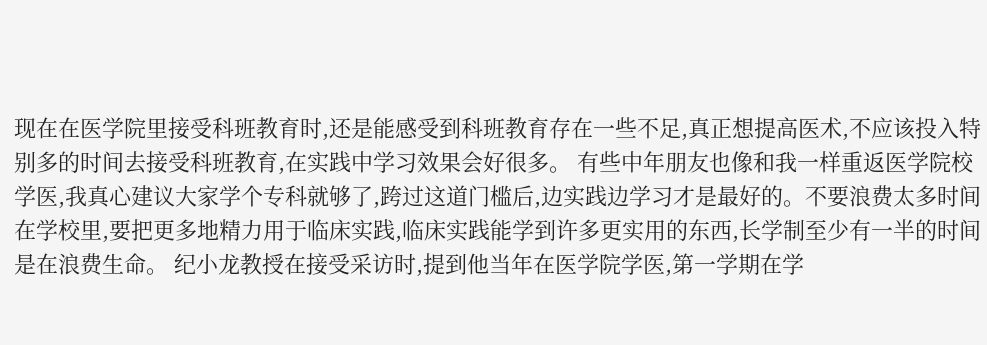现在在医学院里接受科班教育时,还是能感受到科班教育存在一些不足,真正想提高医术,不应该投入特别多的时间去接受科班教育,在实践中学习效果会好很多。 有些中年朋友也像和我一样重返医学院校学医,我真心建议大家学个专科就够了,跨过这道门槛后,边实践边学习才是最好的。不要浪费太多时间在学校里,要把更多地精力用于临床实践,临床实践能学到许多更实用的东西,长学制至少有一半的时间是在浪费生命。 纪小龙教授在接受采访时,提到他当年在医学院学医,第一学期在学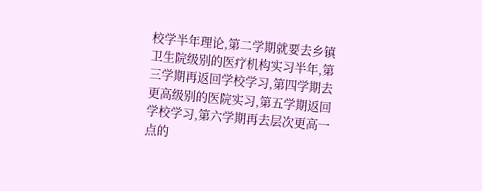校学半年理论,第二学期就要去乡镇卫生院级别的医疗机构实习半年,第三学期再返回学校学习,第四学期去更高级别的医院实习,第五学期返回学校学习,第六学期再去层次更高一点的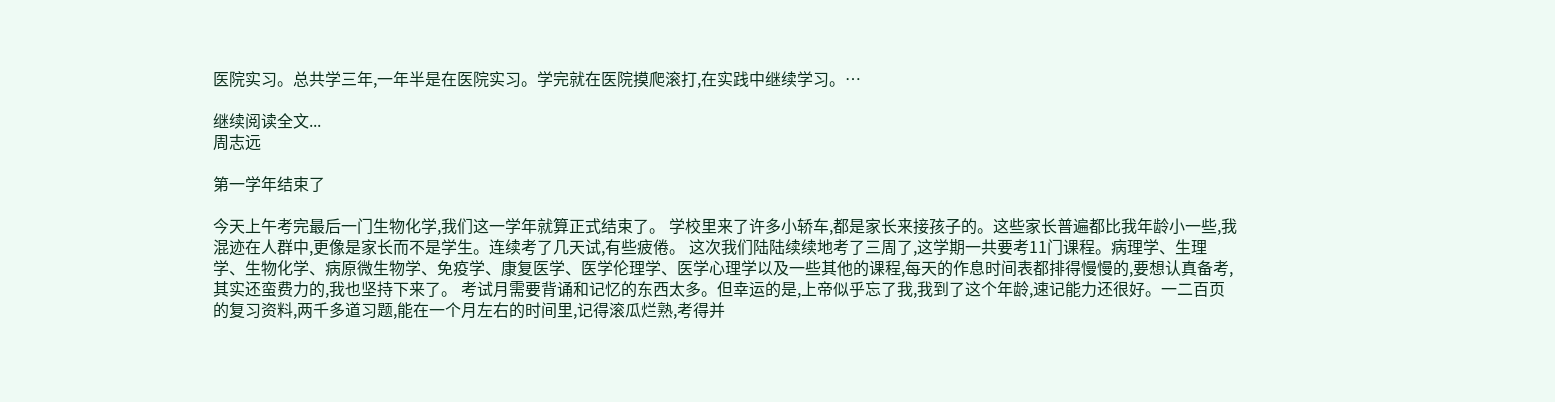医院实习。总共学三年,一年半是在医院实习。学完就在医院摸爬滚打,在实践中继续学习。…

继续阅读全文...
周志远

第一学年结束了

今天上午考完最后一门生物化学,我们这一学年就算正式结束了。 学校里来了许多小轿车,都是家长来接孩子的。这些家长普遍都比我年龄小一些,我混迹在人群中,更像是家长而不是学生。连续考了几天试,有些疲倦。 这次我们陆陆续续地考了三周了,这学期一共要考11门课程。病理学、生理学、生物化学、病原微生物学、免疫学、康复医学、医学伦理学、医学心理学以及一些其他的课程,每天的作息时间表都排得慢慢的,要想认真备考,其实还蛮费力的,我也坚持下来了。 考试月需要背诵和记忆的东西太多。但幸运的是,上帝似乎忘了我,我到了这个年龄,速记能力还很好。一二百页的复习资料,两千多道习题,能在一个月左右的时间里,记得滚瓜烂熟,考得并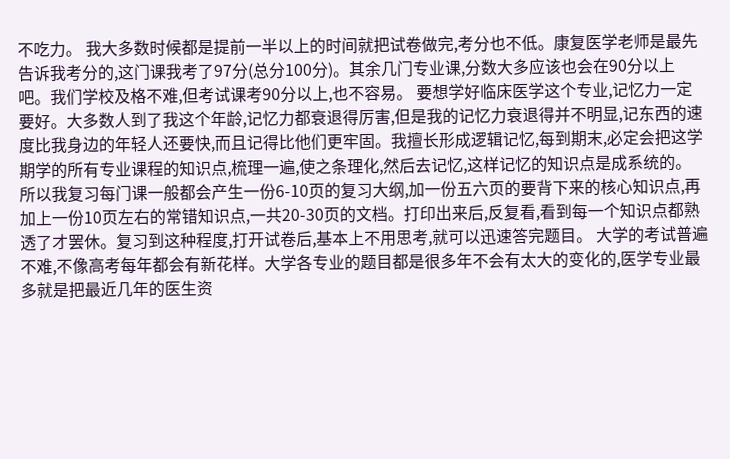不吃力。 我大多数时候都是提前一半以上的时间就把试卷做完,考分也不低。康复医学老师是最先告诉我考分的,这门课我考了97分(总分100分)。其余几门专业课,分数大多应该也会在90分以上吧。我们学校及格不难,但考试课考90分以上,也不容易。 要想学好临床医学这个专业,记忆力一定要好。大多数人到了我这个年龄,记忆力都衰退得厉害,但是我的记忆力衰退得并不明显,记东西的速度比我身边的年轻人还要快,而且记得比他们更牢固。我擅长形成逻辑记忆,每到期末,必定会把这学期学的所有专业课程的知识点,梳理一遍,使之条理化,然后去记忆,这样记忆的知识点是成系统的。 所以我复习每门课一般都会产生一份6-10页的复习大纲,加一份五六页的要背下来的核心知识点,再加上一份10页左右的常错知识点,一共20-30页的文档。打印出来后,反复看,看到每一个知识点都熟透了才罢休。复习到这种程度,打开试卷后,基本上不用思考,就可以迅速答完题目。 大学的考试普遍不难,不像高考每年都会有新花样。大学各专业的题目都是很多年不会有太大的变化的,医学专业最多就是把最近几年的医生资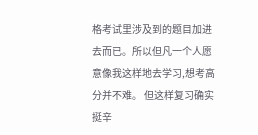格考试里涉及到的题目加进去而已。所以但凡一个人愿意像我这样地去学习,想考高分并不难。 但这样复习确实挺辛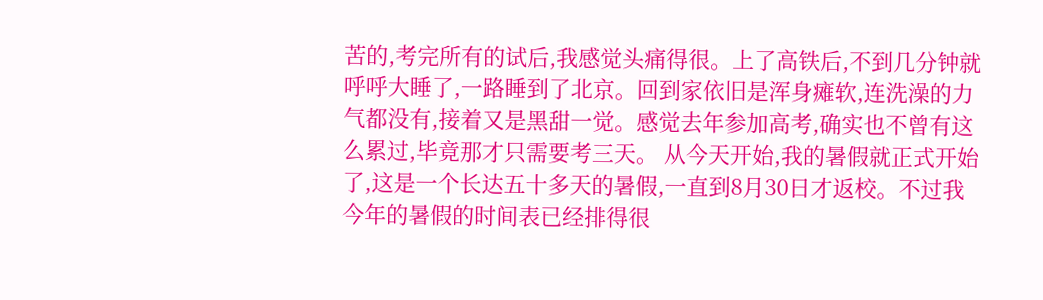苦的,考完所有的试后,我感觉头痛得很。上了高铁后,不到几分钟就呼呼大睡了,一路睡到了北京。回到家依旧是浑身瘫软,连洗澡的力气都没有,接着又是黑甜一觉。感觉去年参加高考,确实也不曾有这么累过,毕竟那才只需要考三天。 从今天开始,我的暑假就正式开始了,这是一个长达五十多天的暑假,一直到8月30日才返校。不过我今年的暑假的时间表已经排得很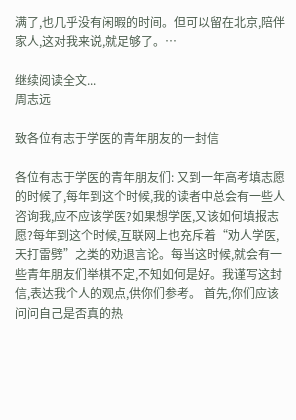满了,也几乎没有闲暇的时间。但可以留在北京,陪伴家人,这对我来说,就足够了。…

继续阅读全文...
周志远

致各位有志于学医的青年朋友的一封信

各位有志于学医的青年朋友们: 又到一年高考填志愿的时候了,每年到这个时候,我的读者中总会有一些人咨询我,应不应该学医?如果想学医,又该如何填报志愿?每年到这个时候,互联网上也充斥着“劝人学医,天打雷劈”之类的劝退言论。每当这时候,就会有一些青年朋友们举棋不定,不知如何是好。我谨写这封信,表达我个人的观点,供你们参考。 首先,你们应该问问自己是否真的热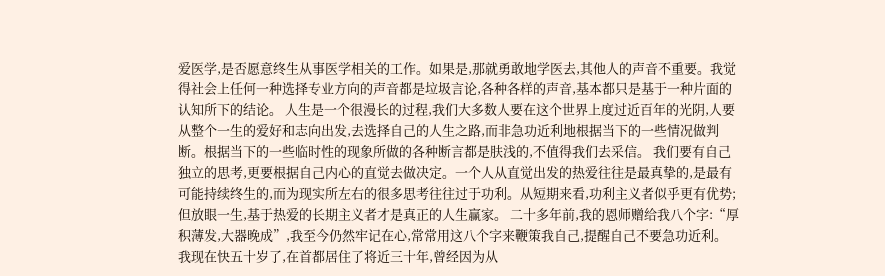爱医学,是否愿意终生从事医学相关的工作。如果是,那就勇敢地学医去,其他人的声音不重要。我觉得社会上任何一种选择专业方向的声音都是垃圾言论,各种各样的声音,基本都只是基于一种片面的认知所下的结论。 人生是一个很漫长的过程,我们大多数人要在这个世界上度过近百年的光阴,人要从整个一生的爱好和志向出发,去选择自己的人生之路,而非急功近利地根据当下的一些情况做判断。根据当下的一些临时性的现象所做的各种断言都是肤浅的,不值得我们去采信。 我们要有自己独立的思考,更要根据自己内心的直觉去做决定。一个人从直觉出发的热爱往往是最真挚的,是最有可能持续终生的,而为现实所左右的很多思考往往过于功利。从短期来看,功利主义者似乎更有优势;但放眼一生,基于热爱的长期主义者才是真正的人生赢家。 二十多年前,我的恩师赠给我八个字:“厚积薄发,大器晚成”,我至今仍然牢记在心,常常用这八个字来鞭策我自己,提醒自己不要急功近利。 我现在快五十岁了,在首都居住了将近三十年,曾经因为从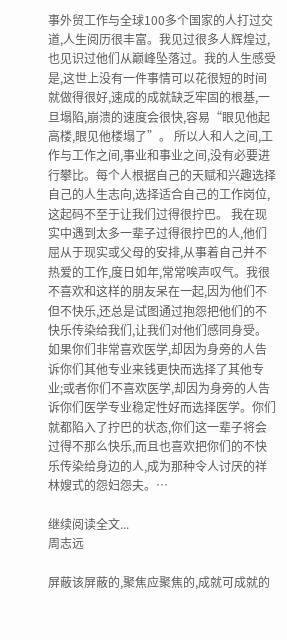事外贸工作与全球100多个国家的人打过交道,人生阅历很丰富。我见过很多人辉煌过,也见识过他们从巅峰坠落过。我的人生感受是,这世上没有一件事情可以花很短的时间就做得很好,速成的成就缺乏牢固的根基,一旦塌陷,崩溃的速度会很快,容易“眼见他起高楼,眼见他楼塌了”。 所以人和人之间,工作与工作之间,事业和事业之间,没有必要进行攀比。每个人根据自己的天赋和兴趣选择自己的人生志向,选择适合自己的工作岗位,这起码不至于让我们过得很拧巴。 我在现实中遇到太多一辈子过得很拧巴的人,他们屈从于现实或父母的安排,从事着自己并不热爱的工作,度日如年,常常唉声叹气。我很不喜欢和这样的朋友呆在一起,因为他们不但不快乐,还总是试图通过抱怨把他们的不快乐传染给我们,让我们对他们感同身受。 如果你们非常喜欢医学,却因为身旁的人告诉你们其他专业来钱更快而选择了其他专业;或者你们不喜欢医学,却因为身旁的人告诉你们医学专业稳定性好而选择医学。你们就都陷入了拧巴的状态,你们这一辈子将会过得不那么快乐,而且也喜欢把你们的不快乐传染给身边的人,成为那种令人讨厌的祥林嫂式的怨妇怨夫。…

继续阅读全文...
周志远

屏蔽该屏蔽的,聚焦应聚焦的,成就可成就的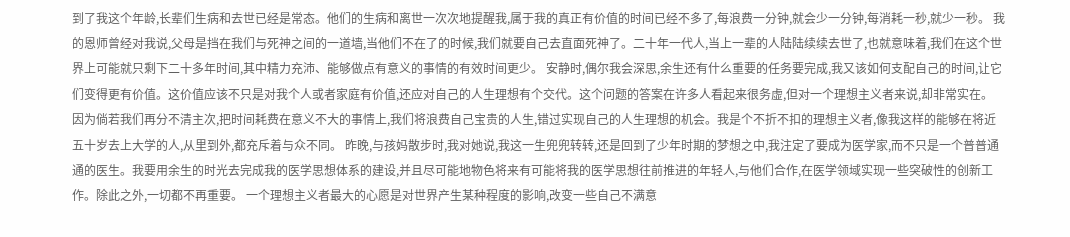到了我这个年龄,长辈们生病和去世已经是常态。他们的生病和离世一次次地提醒我,属于我的真正有价值的时间已经不多了,每浪费一分钟,就会少一分钟,每消耗一秒,就少一秒。 我的恩师曾经对我说,父母是挡在我们与死神之间的一道墙,当他们不在了的时候,我们就要自己去直面死神了。二十年一代人,当上一辈的人陆陆续续去世了,也就意味着,我们在这个世界上可能就只剩下二十多年时间,其中精力充沛、能够做点有意义的事情的有效时间更少。 安静时,偶尔我会深思,余生还有什么重要的任务要完成,我又该如何支配自己的时间,让它们变得更有价值。这价值应该不只是对我个人或者家庭有价值,还应对自己的人生理想有个交代。这个问题的答案在许多人看起来很务虚,但对一个理想主义者来说,却非常实在。 因为倘若我们再分不清主次,把时间耗费在意义不大的事情上,我们将浪费自己宝贵的人生,错过实现自己的人生理想的机会。我是个不折不扣的理想主义者,像我这样的能够在将近五十岁去上大学的人,从里到外,都充斥着与众不同。 昨晚,与孩妈散步时,我对她说,我这一生兜兜转转,还是回到了少年时期的梦想之中,我注定了要成为医学家,而不只是一个普普通通的医生。我要用余生的时光去完成我的医学思想体系的建设,并且尽可能地物色将来有可能将我的医学思想往前推进的年轻人,与他们合作,在医学领域实现一些突破性的创新工作。除此之外,一切都不再重要。 一个理想主义者最大的心愿是对世界产生某种程度的影响,改变一些自己不满意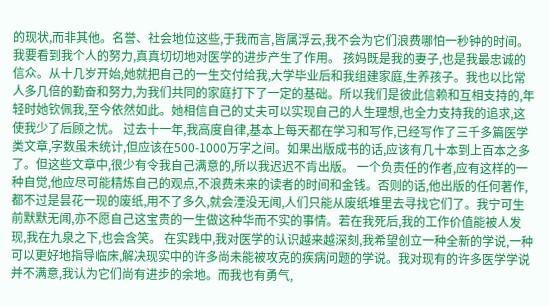的现状,而非其他。名誉、社会地位这些,于我而言,皆属浮云,我不会为它们浪费哪怕一秒钟的时间。我要看到我个人的努力,真真切切地对医学的进步产生了作用。 孩妈既是我的妻子,也是我最忠诚的信众。从十几岁开始,她就把自己的一生交付给我,大学毕业后和我组建家庭,生养孩子。我也以比常人多几倍的勤奋和努力,为我们共同的家庭打下了一定的基础。所以我们是彼此信赖和互相支持的,年轻时她钦佩我,至今依然如此。她相信自己的丈夫可以实现自己的人生理想,也全力支持我的追求,这使我少了后顾之忧。 过去十一年,我高度自律,基本上每天都在学习和写作,已经写作了三千多篇医学类文章,字数虽未统计,但应该在500-1000万字之间。如果出版成书的话,应该有几十本到上百本之多了。但这些文章中,很少有令我自己满意的,所以我迟迟不肯出版。 一个负责任的作者,应有这样的一种自觉,他应尽可能精炼自己的观点,不浪费未来的读者的时间和金钱。否则的话,他出版的任何著作,都不过是昙花一现的废纸,用不了多久,就会湮没无闻,人们只能从废纸堆里去寻找它们了。我宁可生前默默无闻,亦不愿自己这宝贵的一生做这种华而不实的事情。若在我死后,我的工作价值能被人发现,我在九泉之下,也会含笑。 在实践中,我对医学的认识越来越深刻,我希望创立一种全新的学说,一种可以更好地指导临床,解决现实中的许多尚未能被攻克的疾病问题的学说。我对现有的许多医学学说并不满意,我认为它们尚有进步的余地。而我也有勇气,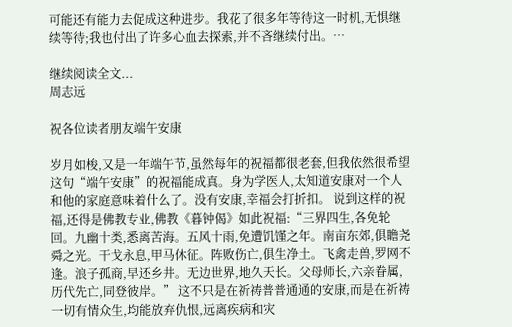可能还有能力去促成这种进步。我花了很多年等待这一时机,无惧继续等待;我也付出了许多心血去探索,并不吝继续付出。…

继续阅读全文...
周志远

祝各位读者朋友端午安康

岁月如梭,又是一年端午节,虽然每年的祝福都很老套,但我依然很希望这句“端午安康”的祝福能成真。身为学医人,太知道安康对一个人和他的家庭意味着什么了。没有安康,幸福会打折扣。 说到这样的祝福,还得是佛教专业,佛教《暮钟偈》如此祝福:“三界四生,各免轮回。九幽十类,悉离苦海。五风十雨,免遭饥馑之年。南亩东郊,俱瞻尧舜之光。干戈永息,甲马休征。阵败伤亡,俱生净土。飞禽走兽,罗网不逢。浪子孤商,早还乡井。无边世界,地久天长。父母师长,六亲眷属,历代先亡,同登彼岸。” 这不只是在祈祷普普通通的安康,而是在祈祷一切有情众生,均能放弃仇恨,远离疾病和灾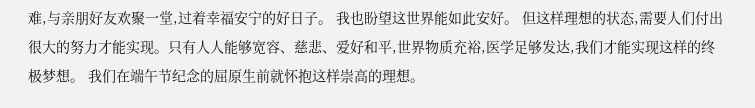难,与亲朋好友欢聚一堂,过着幸福安宁的好日子。 我也盼望这世界能如此安好。 但这样理想的状态,需要人们付出很大的努力才能实现。只有人人能够宽容、慈悲、爱好和平,世界物质充裕,医学足够发达,我们才能实现这样的终极梦想。 我们在端午节纪念的屈原生前就怀抱这样崇高的理想。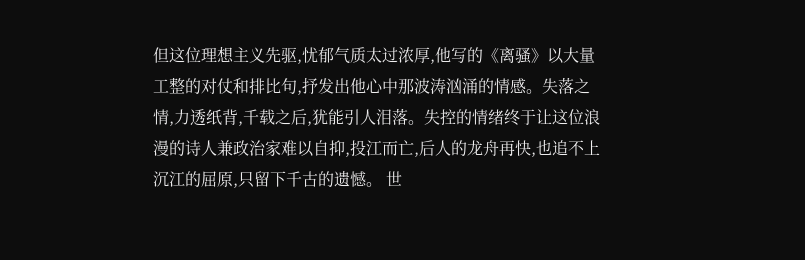但这位理想主义先驱,忧郁气质太过浓厚,他写的《离骚》以大量工整的对仗和排比句,抒发出他心中那波涛汹涌的情感。失落之情,力透纸背,千载之后,犹能引人泪落。失控的情绪终于让这位浪漫的诗人兼政治家难以自抑,投江而亡,后人的龙舟再快,也追不上沉江的屈原,只留下千古的遗憾。 世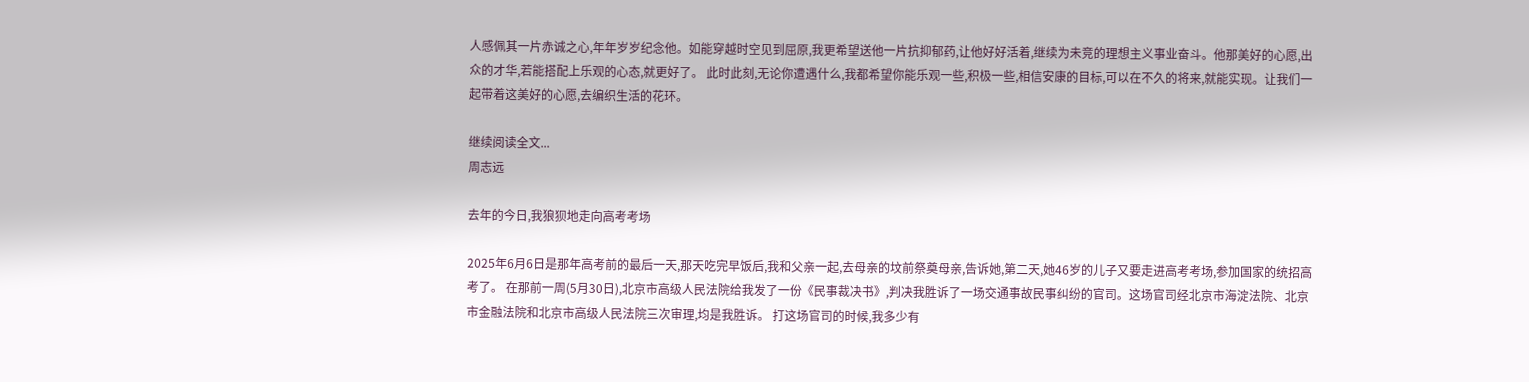人感佩其一片赤诚之心,年年岁岁纪念他。如能穿越时空见到屈原,我更希望送他一片抗抑郁药,让他好好活着,继续为未竞的理想主义事业奋斗。他那美好的心愿,出众的才华,若能搭配上乐观的心态,就更好了。 此时此刻,无论你遭遇什么,我都希望你能乐观一些,积极一些,相信安康的目标,可以在不久的将来,就能实现。让我们一起带着这美好的心愿,去编织生活的花环。

继续阅读全文...
周志远

去年的今日,我狼狈地走向高考考场

2025年6月6日是那年高考前的最后一天,那天吃完早饭后,我和父亲一起,去母亲的坟前祭奠母亲,告诉她,第二天,她46岁的儿子又要走进高考考场,参加国家的统招高考了。 在那前一周(5月30日),北京市高级人民法院给我发了一份《民事裁决书》,判决我胜诉了一场交通事故民事纠纷的官司。这场官司经北京市海淀法院、北京市金融法院和北京市高级人民法院三次审理,均是我胜诉。 打这场官司的时候,我多少有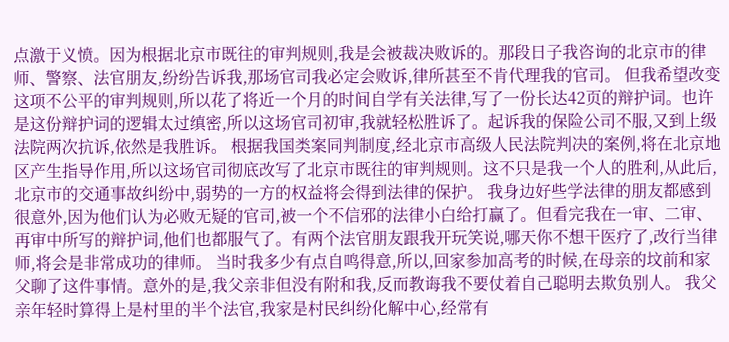点激于义愤。因为根据北京市既往的审判规则,我是会被裁决败诉的。那段日子我咨询的北京市的律师、警察、法官朋友,纷纷告诉我,那场官司我必定会败诉,律所甚至不肯代理我的官司。 但我希望改变这项不公平的审判规则,所以花了将近一个月的时间自学有关法律,写了一份长达42页的辩护词。也许是这份辩护词的逻辑太过缜密,所以这场官司初审,我就轻松胜诉了。起诉我的保险公司不服,又到上级法院两次抗诉,依然是我胜诉。 根据我国类案同判制度,经北京市高级人民法院判决的案例,将在北京地区产生指导作用,所以这场官司彻底改写了北京市既往的审判规则。这不只是我一个人的胜利,从此后,北京市的交通事故纠纷中,弱势的一方的权益将会得到法律的保护。 我身边好些学法律的朋友都感到很意外,因为他们认为必败无疑的官司,被一个不信邪的法律小白给打赢了。但看完我在一审、二审、再审中所写的辩护词,他们也都服气了。有两个法官朋友跟我开玩笑说,哪天你不想干医疗了,改行当律师,将会是非常成功的律师。 当时我多少有点自鸣得意,所以,回家参加高考的时候,在母亲的坟前和家父聊了这件事情。意外的是,我父亲非但没有附和我,反而教诲我不要仗着自己聪明去欺负别人。 我父亲年轻时算得上是村里的半个法官,我家是村民纠纷化解中心,经常有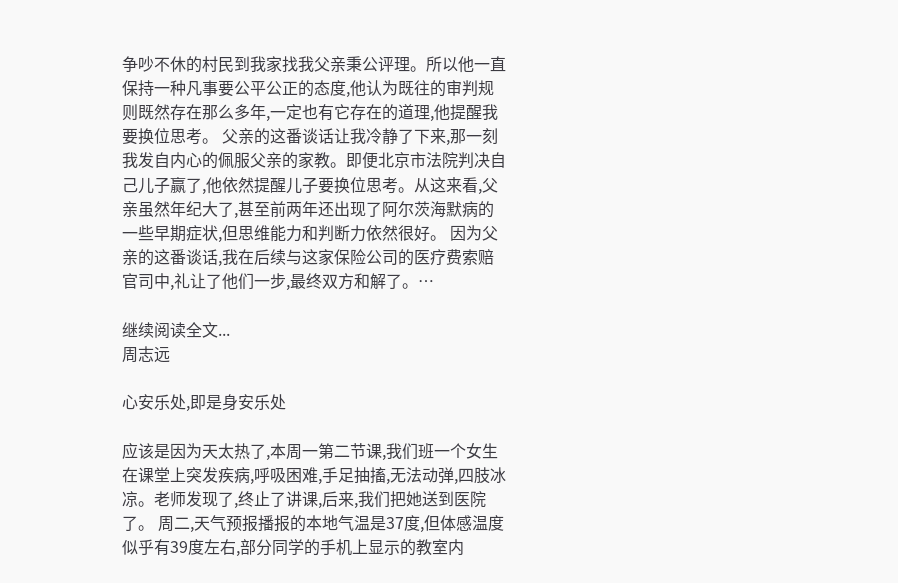争吵不休的村民到我家找我父亲秉公评理。所以他一直保持一种凡事要公平公正的态度,他认为既往的审判规则既然存在那么多年,一定也有它存在的道理,他提醒我要换位思考。 父亲的这番谈话让我冷静了下来,那一刻我发自内心的佩服父亲的家教。即便北京市法院判决自己儿子赢了,他依然提醒儿子要换位思考。从这来看,父亲虽然年纪大了,甚至前两年还出现了阿尔茨海默病的一些早期症状,但思维能力和判断力依然很好。 因为父亲的这番谈话,我在后续与这家保险公司的医疗费索赔官司中,礼让了他们一步,最终双方和解了。…

继续阅读全文...
周志远

心安乐处,即是身安乐处

应该是因为天太热了,本周一第二节课,我们班一个女生在课堂上突发疾病,呼吸困难,手足抽搐,无法动弹,四肢冰凉。老师发现了,终止了讲课,后来,我们把她送到医院了。 周二,天气预报播报的本地气温是37度,但体感温度似乎有39度左右,部分同学的手机上显示的教室内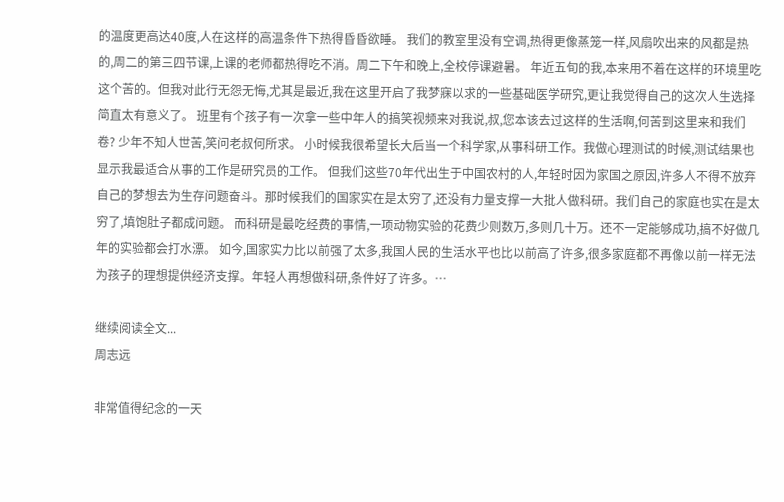的温度更高达40度,人在这样的高温条件下热得昏昏欲睡。 我们的教室里没有空调,热得更像蒸笼一样,风扇吹出来的风都是热的,周二的第三四节课,上课的老师都热得吃不消。周二下午和晚上,全校停课避暑。 年近五旬的我,本来用不着在这样的环境里吃这个苦的。但我对此行无怨无悔,尤其是最近,我在这里开启了我梦寐以求的一些基础医学研究,更让我觉得自己的这次人生选择简直太有意义了。 班里有个孩子有一次拿一些中年人的搞笑视频来对我说,叔,您本该去过这样的生活啊,何苦到这里来和我们卷? 少年不知人世苦,笑问老叔何所求。 小时候我很希望长大后当一个科学家,从事科研工作。我做心理测试的时候,测试结果也显示我最适合从事的工作是研究员的工作。 但我们这些70年代出生于中国农村的人,年轻时因为家国之原因,许多人不得不放弃自己的梦想去为生存问题奋斗。那时候我们的国家实在是太穷了,还没有力量支撑一大批人做科研。我们自己的家庭也实在是太穷了,填饱肚子都成问题。 而科研是最吃经费的事情,一项动物实验的花费少则数万,多则几十万。还不一定能够成功,搞不好做几年的实验都会打水漂。 如今,国家实力比以前强了太多,我国人民的生活水平也比以前高了许多,很多家庭都不再像以前一样无法为孩子的理想提供经济支撑。年轻人再想做科研,条件好了许多。…

继续阅读全文...
周志远

非常值得纪念的一天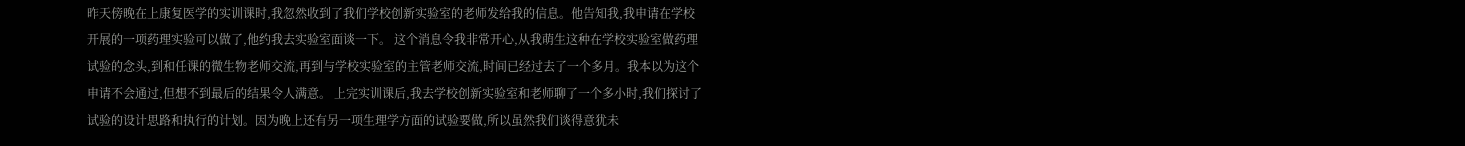昨天傍晚在上康复医学的实训课时,我忽然收到了我们学校创新实验室的老师发给我的信息。他告知我,我申请在学校开展的一项药理实验可以做了,他约我去实验室面谈一下。 这个消息令我非常开心,从我萌生这种在学校实验室做药理试验的念头,到和任课的微生物老师交流,再到与学校实验室的主管老师交流,时间已经过去了一个多月。我本以为这个申请不会通过,但想不到最后的结果令人满意。 上完实训课后,我去学校创新实验室和老师聊了一个多小时,我们探讨了试验的设计思路和执行的计划。因为晚上还有另一项生理学方面的试验要做,所以虽然我们谈得意犹未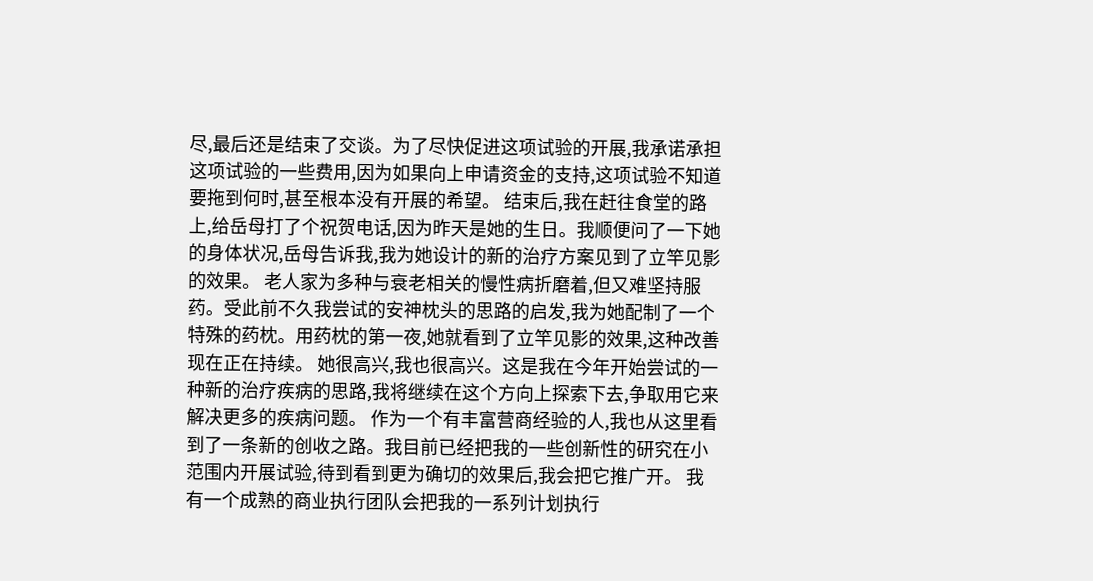尽,最后还是结束了交谈。为了尽快促进这项试验的开展,我承诺承担这项试验的一些费用,因为如果向上申请资金的支持,这项试验不知道要拖到何时,甚至根本没有开展的希望。 结束后,我在赶往食堂的路上,给岳母打了个祝贺电话,因为昨天是她的生日。我顺便问了一下她的身体状况,岳母告诉我,我为她设计的新的治疗方案见到了立竿见影的效果。 老人家为多种与衰老相关的慢性病折磨着,但又难坚持服药。受此前不久我尝试的安神枕头的思路的启发,我为她配制了一个特殊的药枕。用药枕的第一夜,她就看到了立竿见影的效果,这种改善现在正在持续。 她很高兴,我也很高兴。这是我在今年开始尝试的一种新的治疗疾病的思路,我将继续在这个方向上探索下去,争取用它来解决更多的疾病问题。 作为一个有丰富营商经验的人,我也从这里看到了一条新的创收之路。我目前已经把我的一些创新性的研究在小范围内开展试验,待到看到更为确切的效果后,我会把它推广开。 我有一个成熟的商业执行团队会把我的一系列计划执行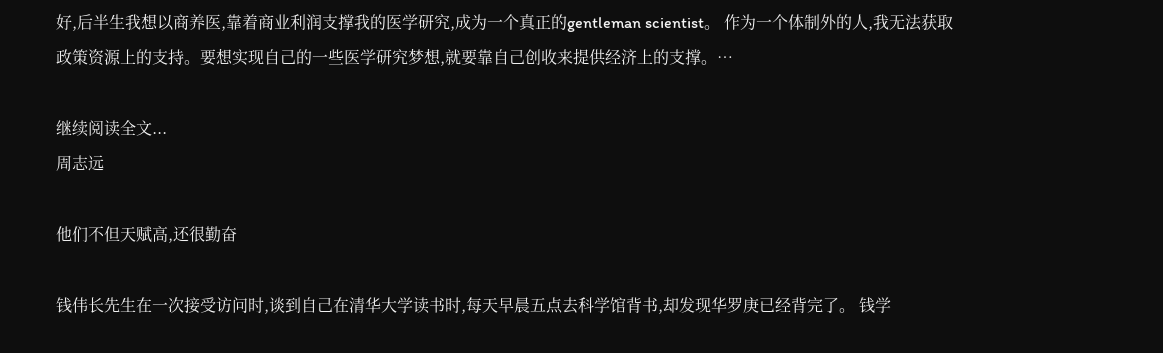好,后半生我想以商养医,靠着商业利润支撑我的医学研究,成为一个真正的gentleman scientist。 作为一个体制外的人,我无法获取政策资源上的支持。要想实现自己的一些医学研究梦想,就要靠自己创收来提供经济上的支撑。…

继续阅读全文...
周志远

他们不但天赋高,还很勤奋

钱伟长先生在一次接受访问时,谈到自己在清华大学读书时,每天早晨五点去科学馆背书,却发现华罗庚已经背完了。 钱学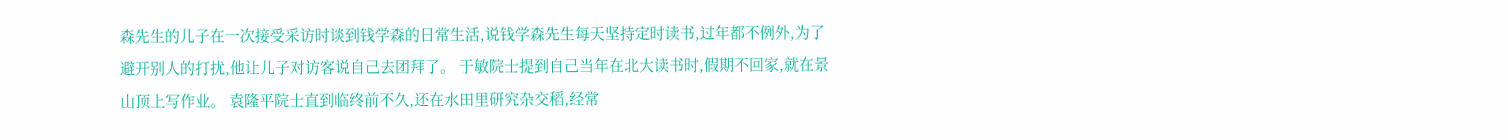森先生的儿子在一次接受采访时谈到钱学森的日常生活,说钱学森先生每天坚持定时读书,过年都不例外,为了避开别人的打扰,他让儿子对访客说自己去团拜了。 于敏院士提到自己当年在北大读书时,假期不回家,就在景山顶上写作业。 袁隆平院士直到临终前不久,还在水田里研究杂交稻,经常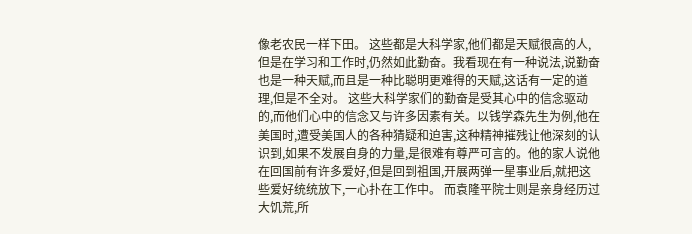像老农民一样下田。 这些都是大科学家,他们都是天赋很高的人,但是在学习和工作时,仍然如此勤奋。我看现在有一种说法,说勤奋也是一种天赋,而且是一种比聪明更难得的天赋,这话有一定的道理,但是不全对。 这些大科学家们的勤奋是受其心中的信念驱动的,而他们心中的信念又与许多因素有关。以钱学森先生为例,他在美国时,遭受美国人的各种猜疑和迫害,这种精神摧残让他深刻的认识到,如果不发展自身的力量,是很难有尊严可言的。他的家人说他在回国前有许多爱好,但是回到祖国,开展两弹一星事业后,就把这些爱好统统放下,一心扑在工作中。 而袁隆平院士则是亲身经历过大饥荒,所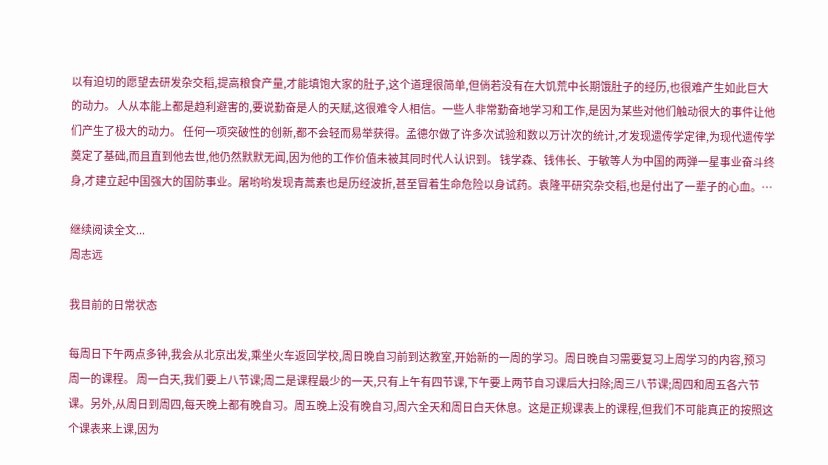以有迫切的愿望去研发杂交稻,提高粮食产量,才能填饱大家的肚子,这个道理很简单,但倘若没有在大饥荒中长期饿肚子的经历,也很难产生如此巨大的动力。 人从本能上都是趋利避害的,要说勤奋是人的天赋,这很难令人相信。一些人非常勤奋地学习和工作,是因为某些对他们触动很大的事件让他们产生了极大的动力。 任何一项突破性的创新,都不会轻而易举获得。孟德尔做了许多次试验和数以万计次的统计,才发现遗传学定律,为现代遗传学奠定了基础,而且直到他去世,他仍然默默无闻,因为他的工作价值未被其同时代人认识到。 钱学森、钱伟长、于敏等人为中国的两弹一星事业奋斗终身,才建立起中国强大的国防事业。屠哟哟发现青蒿素也是历经波折,甚至冒着生命危险以身试药。袁隆平研究杂交稻,也是付出了一辈子的心血。…

继续阅读全文...
周志远

我目前的日常状态

每周日下午两点多钟,我会从北京出发,乘坐火车返回学校,周日晚自习前到达教室,开始新的一周的学习。周日晚自习需要复习上周学习的内容,预习周一的课程。 周一白天,我们要上八节课;周二是课程最少的一天,只有上午有四节课,下午要上两节自习课后大扫除;周三八节课;周四和周五各六节课。另外,从周日到周四,每天晚上都有晚自习。周五晚上没有晚自习,周六全天和周日白天休息。这是正规课表上的课程,但我们不可能真正的按照这个课表来上课,因为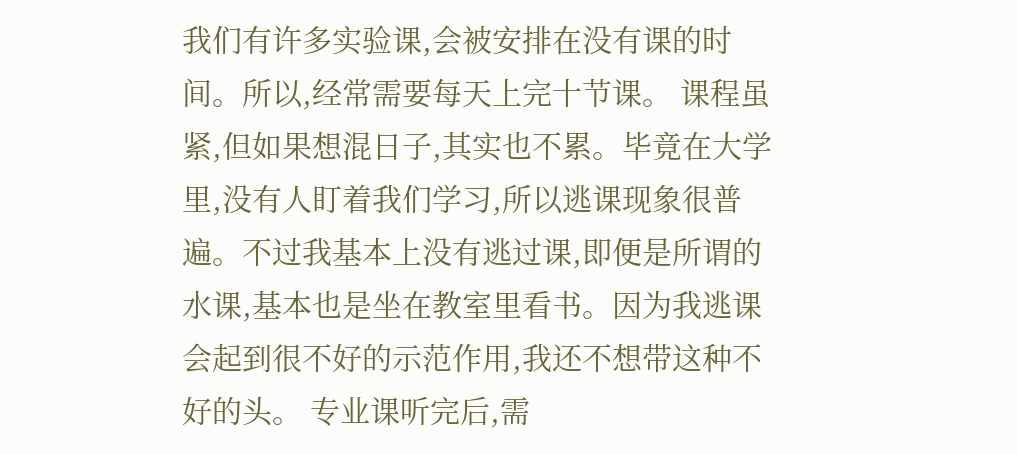我们有许多实验课,会被安排在没有课的时间。所以,经常需要每天上完十节课。 课程虽紧,但如果想混日子,其实也不累。毕竟在大学里,没有人盯着我们学习,所以逃课现象很普遍。不过我基本上没有逃过课,即便是所谓的水课,基本也是坐在教室里看书。因为我逃课会起到很不好的示范作用,我还不想带这种不好的头。 专业课听完后,需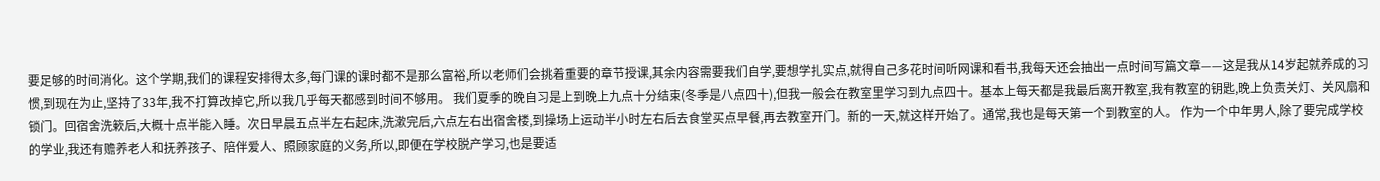要足够的时间消化。这个学期,我们的课程安排得太多,每门课的课时都不是那么富裕,所以老师们会挑着重要的章节授课,其余内容需要我们自学,要想学扎实点,就得自己多花时间听网课和看书,我每天还会抽出一点时间写篇文章——这是我从14岁起就养成的习惯,到现在为止,坚持了33年,我不打算改掉它,所以我几乎每天都感到时间不够用。 我们夏季的晚自习是上到晚上九点十分结束(冬季是八点四十),但我一般会在教室里学习到九点四十。基本上每天都是我最后离开教室,我有教室的钥匙,晚上负责关灯、关风扇和锁门。回宿舍洗簌后,大概十点半能入睡。次日早晨五点半左右起床,洗漱完后,六点左右出宿舍楼,到操场上运动半小时左右后去食堂买点早餐,再去教室开门。新的一天,就这样开始了。通常,我也是每天第一个到教室的人。 作为一个中年男人,除了要完成学校的学业,我还有赡养老人和抚养孩子、陪伴爱人、照顾家庭的义务,所以,即便在学校脱产学习,也是要适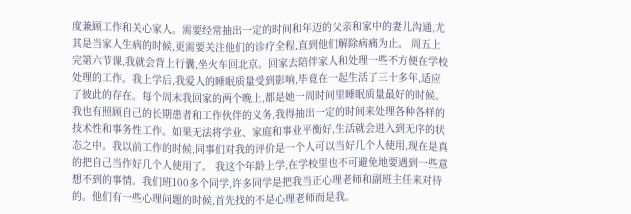度兼顾工作和关心家人。需要经常抽出一定的时间和年迈的父亲和家中的妻儿沟通,尤其是当家人生病的时候,更需要关注他们的诊疗全程,直到他们解除病痛为止。 周五上完第六节课,我就会背上行囊,坐火车回北京。回家去陪伴家人和处理一些不方便在学校处理的工作。我上学后,我爱人的睡眠质量受到影响,毕竟在一起生活了三十多年,适应了彼此的存在。每个周末我回家的两个晚上,都是她一周时间里睡眠质量最好的时候。 我也有照顾自己的长期患者和工作伙伴的义务,我得抽出一定的时间来处理各种各样的技术性和事务性工作。如果无法将学业、家庭和事业平衡好,生活就会进入到无序的状态之中。我以前工作的时候,同事们对我的评价是一个人可以当好几个人使用,现在是真的把自己当作好几个人使用了。 我这个年龄上学,在学校里也不可避免地要遇到一些意想不到的事情。我们班100多个同学,许多同学是把我当正心理老师和副班主任来对待的。他们有一些心理问题的时候,首先找的不是心理老师而是我。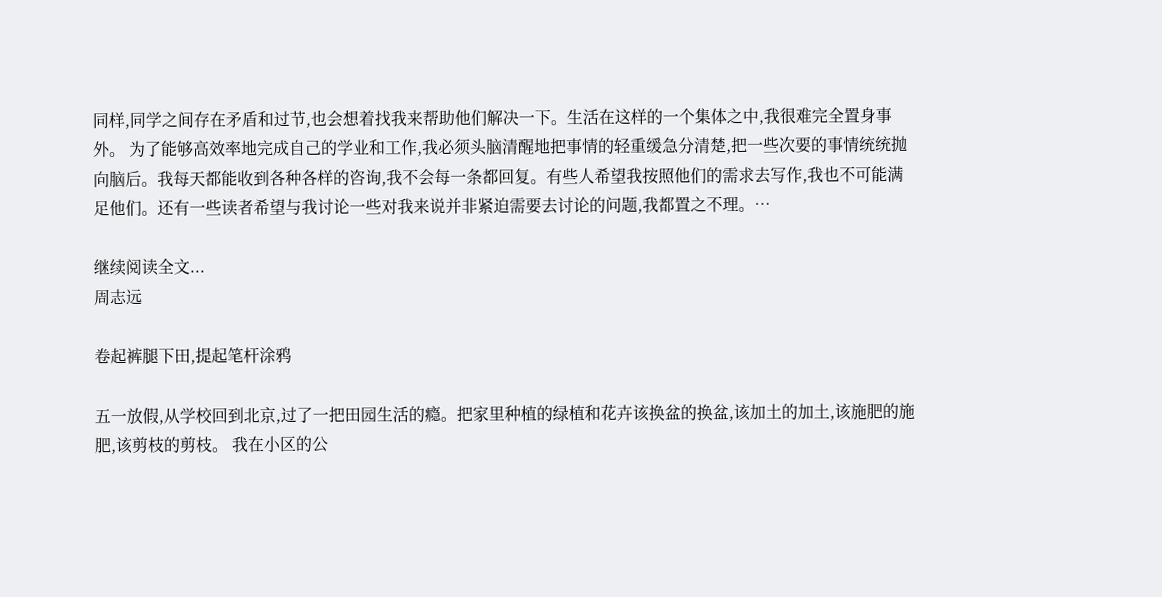同样,同学之间存在矛盾和过节,也会想着找我来帮助他们解决一下。生活在这样的一个集体之中,我很难完全置身事外。 为了能够高效率地完成自己的学业和工作,我必须头脑清醒地把事情的轻重缓急分清楚,把一些次要的事情统统抛向脑后。我每天都能收到各种各样的咨询,我不会每一条都回复。有些人希望我按照他们的需求去写作,我也不可能满足他们。还有一些读者希望与我讨论一些对我来说并非紧迫需要去讨论的问题,我都置之不理。…

继续阅读全文...
周志远

卷起裤腿下田,提起笔杆涂鸦

五一放假,从学校回到北京,过了一把田园生活的瘾。把家里种植的绿植和花卉该换盆的换盆,该加土的加土,该施肥的施肥,该剪枝的剪枝。 我在小区的公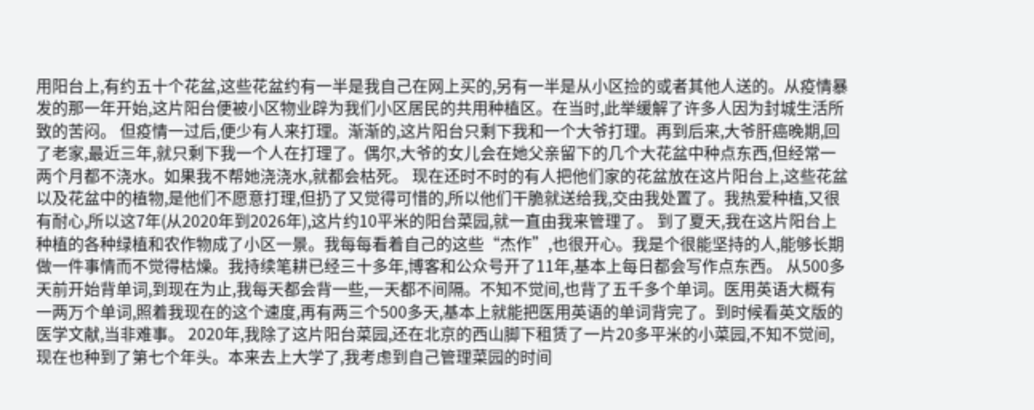用阳台上,有约五十个花盆,这些花盆约有一半是我自己在网上买的,另有一半是从小区捡的或者其他人送的。从疫情暴发的那一年开始,这片阳台便被小区物业辟为我们小区居民的共用种植区。在当时,此举缓解了许多人因为封城生活所致的苦闷。 但疫情一过后,便少有人来打理。渐渐的,这片阳台只剩下我和一个大爷打理。再到后来,大爷肝癌晚期,回了老家,最近三年,就只剩下我一个人在打理了。偶尔,大爷的女儿会在她父亲留下的几个大花盆中种点东西,但经常一两个月都不浇水。如果我不帮她浇浇水,就都会枯死。 现在还时不时的有人把他们家的花盆放在这片阳台上,这些花盆以及花盆中的植物,是他们不愿意打理,但扔了又觉得可惜的,所以他们干脆就送给我,交由我处置了。我热爱种植,又很有耐心,所以这7年(从2020年到2026年),这片约10平米的阳台菜园,就一直由我来管理了。 到了夏天,我在这片阳台上种植的各种绿植和农作物成了小区一景。我每每看着自己的这些“杰作”,也很开心。我是个很能坚持的人,能够长期做一件事情而不觉得枯燥。我持续笔耕已经三十多年,博客和公众号开了11年,基本上每日都会写作点东西。 从500多天前开始背单词,到现在为止,我每天都会背一些,一天都不间隔。不知不觉间,也背了五千多个单词。医用英语大概有一两万个单词,照着我现在的这个速度,再有两三个500多天,基本上就能把医用英语的单词背完了。到时候看英文版的医学文献,当非难事。 2020年,我除了这片阳台菜园,还在北京的西山脚下租赁了一片20多平米的小菜园,不知不觉间,现在也种到了第七个年头。本来去上大学了,我考虑到自己管理菜园的时间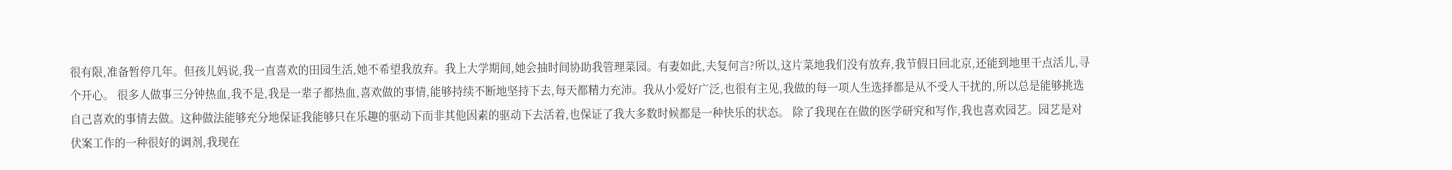很有限,准备暂停几年。但孩儿妈说,我一直喜欢的田园生活,她不希望我放弃。我上大学期间,她会抽时间协助我管理菜园。有妻如此,夫复何言?所以,这片菜地我们没有放弃,我节假日回北京,还能到地里干点活儿,寻个开心。 很多人做事三分钟热血,我不是,我是一辈子都热血,喜欢做的事情,能够持续不断地坚持下去,每天都精力充沛。我从小爱好广泛,也很有主见,我做的每一项人生选择都是从不受人干扰的,所以总是能够挑选自己喜欢的事情去做。这种做法能够充分地保证我能够只在乐趣的驱动下而非其他因素的驱动下去活着,也保证了我大多数时候都是一种快乐的状态。 除了我现在在做的医学研究和写作,我也喜欢园艺。园艺是对伏案工作的一种很好的调剂,我现在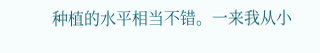种植的水平相当不错。一来我从小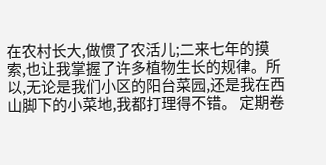在农村长大,做惯了农活儿;二来七年的摸索,也让我掌握了许多植物生长的规律。所以,无论是我们小区的阳台菜园,还是我在西山脚下的小菜地,我都打理得不错。 定期卷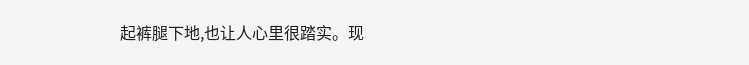起裤腿下地,也让人心里很踏实。现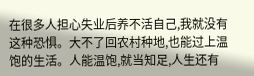在很多人担心失业后养不活自己,我就没有这种恐惧。大不了回农村种地,也能过上温饱的生活。人能温饱,就当知足,人生还有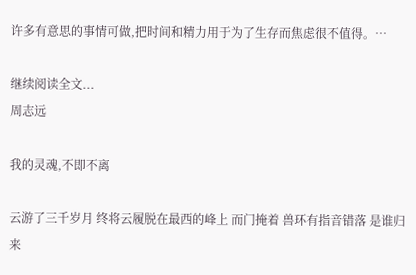许多有意思的事情可做,把时间和精力用于为了生存而焦虑很不值得。…

继续阅读全文...
周志远

我的灵魂,不即不离

云游了三千岁月 终将云履脱在最西的峰上 而门掩着 兽环有指音错落 是谁归来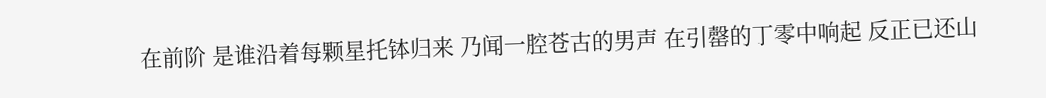在前阶 是谁沿着每颗星托钵归来 乃闻一腔苍古的男声 在引罄的丁零中响起 反正已还山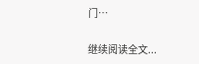门…

继续阅读全文...